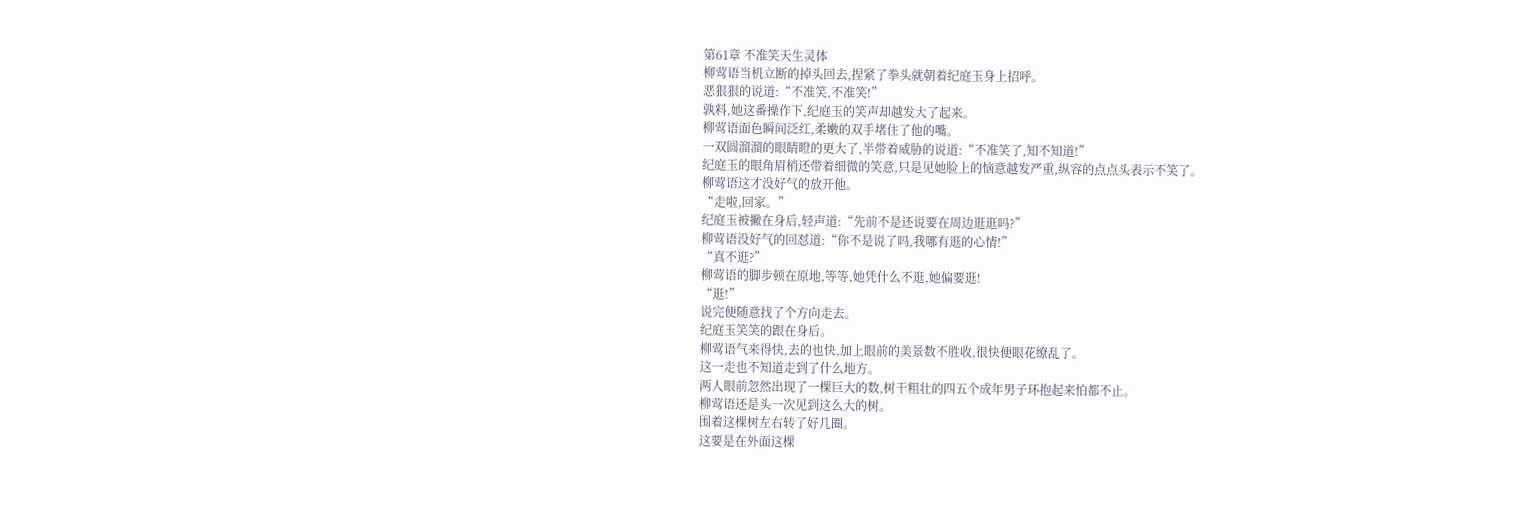第61章 不准笑天生灵体
柳莺语当机立断的掉头回去,捏紧了拳头就朝着纪庭玉身上招呼。
恶狠狠的说道:“不准笑,不准笑!”
孰料,她这番操作下,纪庭玉的笑声却越发大了起来。
柳莺语面色瞬间泛红,柔嫩的双手堵住了他的嘴。
一双圆溜溜的眼睛瞪的更大了,半带着威胁的说道:“不准笑了,知不知道!”
纪庭玉的眼角眉梢还带着细微的笑意,只是见她脸上的恼意越发严重,纵容的点点头表示不笑了。
柳莺语这才没好气的放开他。
“走啦,回家。”
纪庭玉被撇在身后,轻声道:“先前不是还说要在周边逛逛吗?”
柳莺语没好气的回怼道:“你不是说了吗,我哪有逛的心情!”
“真不逛?”
柳莺语的脚步顿在原地,等等,她凭什么不逛,她偏要逛!
“逛!”
说完便随意找了个方向走去。
纪庭玉笑笑的跟在身后。
柳莺语气来得快,去的也快,加上眼前的美景数不胜收,很快便眼花缭乱了。
这一走也不知道走到了什么地方。
两人眼前忽然出现了一棵巨大的数,树干粗壮的四五个成年男子环抱起来怕都不止。
柳莺语还是头一次见到这么大的树。
围着这棵树左右转了好几圈。
这要是在外面这棵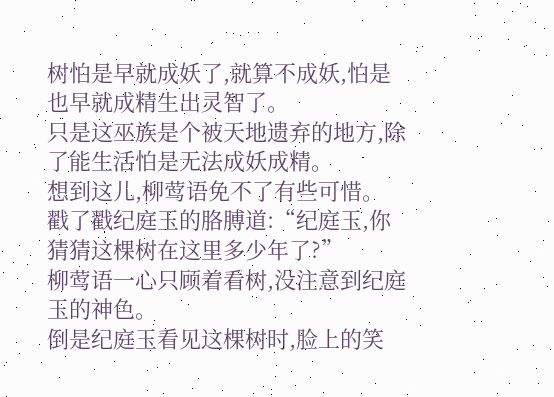树怕是早就成妖了,就算不成妖,怕是也早就成精生出灵智了。
只是这巫族是个被天地遗弃的地方,除了能生活怕是无法成妖成精。
想到这儿,柳莺语免不了有些可惜。
戳了戳纪庭玉的胳膊道:“纪庭玉,你猜猜这棵树在这里多少年了?”
柳莺语一心只顾着看树,没注意到纪庭玉的神色。
倒是纪庭玉看见这棵树时,脸上的笑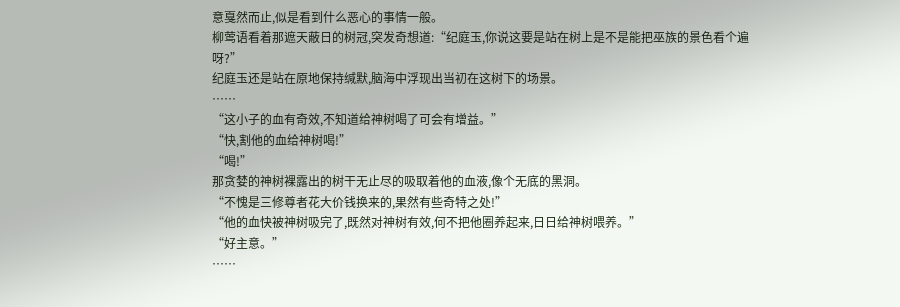意戛然而止,似是看到什么恶心的事情一般。
柳莺语看着那遮天蔽日的树冠,突发奇想道:“纪庭玉,你说这要是站在树上是不是能把巫族的景色看个遍呀?”
纪庭玉还是站在原地保持缄默,脑海中浮现出当初在这树下的场景。
……
“这小子的血有奇效,不知道给神树喝了可会有增益。”
“快,割他的血给神树喝!”
“喝!”
那贪婪的神树裸露出的树干无止尽的吸取着他的血液,像个无底的黑洞。
“不愧是三修尊者花大价钱换来的,果然有些奇特之处!”
“他的血快被神树吸完了,既然对神树有效,何不把他圈养起来,日日给神树喂养。”
“好主意。”
……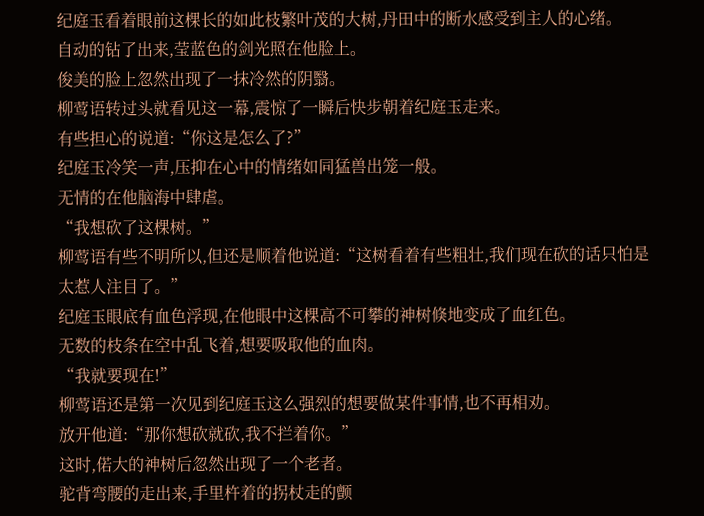纪庭玉看着眼前这棵长的如此枝繁叶茂的大树,丹田中的断水感受到主人的心绪。
自动的钻了出来,莹蓝色的剑光照在他脸上。
俊美的脸上忽然出现了一抹冷然的阴翳。
柳莺语转过头就看见这一幕,震惊了一瞬后快步朝着纪庭玉走来。
有些担心的说道:“你这是怎么了?”
纪庭玉冷笑一声,压抑在心中的情绪如同猛兽出笼一般。
无情的在他脑海中肆虐。
“我想砍了这棵树。”
柳莺语有些不明所以,但还是顺着他说道:“这树看着有些粗壮,我们现在砍的话只怕是太惹人注目了。”
纪庭玉眼底有血色浮现,在他眼中这棵高不可攀的神树倏地变成了血红色。
无数的枝条在空中乱飞着,想要吸取他的血肉。
“我就要现在!”
柳莺语还是第一次见到纪庭玉这么强烈的想要做某件事情,也不再相劝。
放开他道:“那你想砍就砍,我不拦着你。”
这时,偌大的神树后忽然出现了一个老者。
驼背弯腰的走出来,手里杵着的拐杖走的颤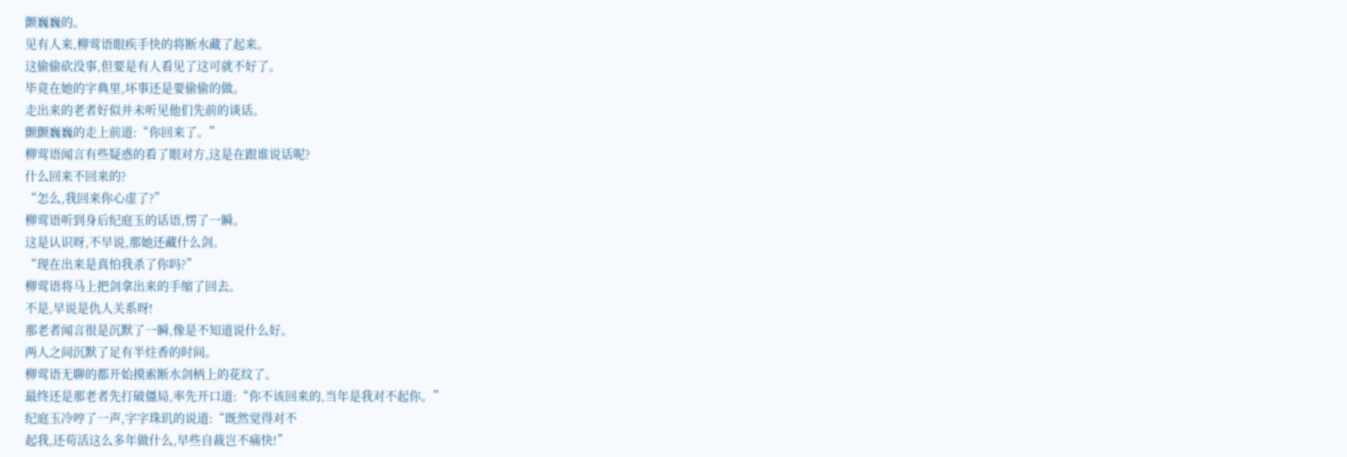颤巍巍的。
见有人来,柳莺语眼疾手快的将断水藏了起来。
这偷偷砍没事,但要是有人看见了这可就不好了。
毕竟在她的字典里,坏事还是要偷偷的做。
走出来的老者好似并未听见他们先前的谈话。
颤颤巍巍的走上前道:“你回来了。”
柳莺语闻言有些疑惑的看了眼对方,这是在跟谁说话呢?
什么回来不回来的?
“怎么,我回来你心虚了?”
柳莺语听到身后纪庭玉的话语,愣了一瞬。
这是认识呀,不早说,那她还藏什么剑。
“现在出来是真怕我杀了你吗?”
柳莺语将马上把剑拿出来的手缩了回去。
不是,早说是仇人关系呀!
那老者闻言很是沉默了一瞬,像是不知道说什么好。
两人之间沉默了足有半炷香的时间。
柳莺语无聊的都开始摸索断水剑柄上的花纹了。
最终还是那老者先打破僵局,率先开口道:“你不该回来的,当年是我对不起你。”
纪庭玉冷哼了一声,字字珠玑的说道:“既然觉得对不
起我,还苟活这么多年做什么,早些自裁岂不痛快!”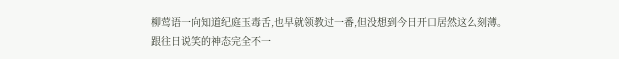柳莺语一向知道纪庭玉毒舌,也早就领教过一番,但没想到今日开口居然这么刻薄。
跟往日说笑的神态完全不一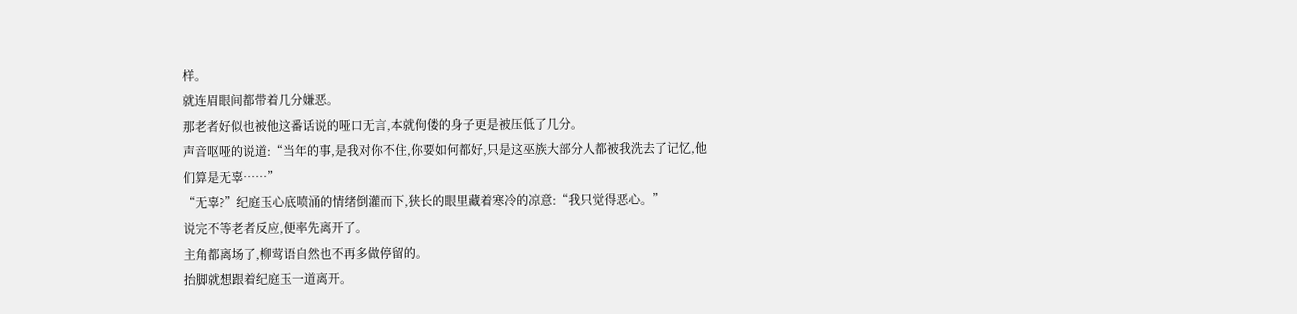样。
就连眉眼间都带着几分嫌恶。
那老者好似也被他这番话说的哑口无言,本就佝偻的身子更是被压低了几分。
声音呕哑的说道:“当年的事,是我对你不住,你要如何都好,只是这巫族大部分人都被我洗去了记忆,他们算是无辜……”
“无辜?”纪庭玉心底喷涌的情绪倒灌而下,狭长的眼里藏着寒冷的凉意:“我只觉得恶心。”
说完不等老者反应,便率先离开了。
主角都离场了,柳莺语自然也不再多做停留的。
抬脚就想跟着纪庭玉一道离开。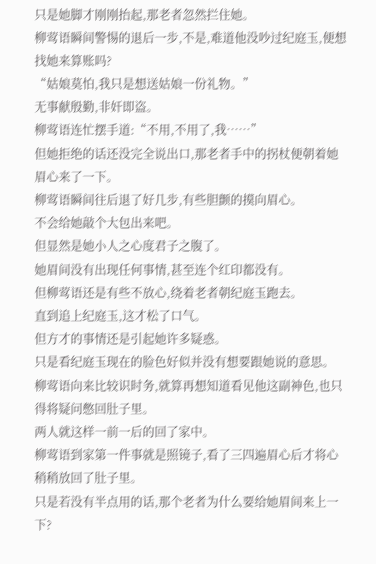只是她脚才刚刚抬起,那老者忽然拦住她。
柳莺语瞬间警惕的退后一步,不是,难道他没吵过纪庭玉,便想找她来算账吗?
“姑娘莫怕,我只是想送姑娘一份礼物。”
无事献殷勤,非奸即盗。
柳莺语连忙摆手道:“不用,不用了,我……”
但她拒绝的话还没完全说出口,那老者手中的拐杖便朝着她眉心来了一下。
柳莺语瞬间往后退了好几步,有些胆颤的摸向眉心。
不会给她敲个大包出来吧。
但显然是她小人之心度君子之腹了。
她眉间没有出现任何事情,甚至连个红印都没有。
但柳莺语还是有些不放心,绕着老者朝纪庭玉跑去。
直到追上纪庭玉,这才松了口气。
但方才的事情还是引起她许多疑惑。
只是看纪庭玉现在的脸色好似并没有想要跟她说的意思。
柳莺语向来比较识时务,就算再想知道看见他这副神色,也只得将疑问憋回肚子里。
两人就这样一前一后的回了家中。
柳莺语到家第一件事就是照镜子,看了三四遍眉心后才将心稍稍放回了肚子里。
只是若没有半点用的话,那个老者为什么要给她眉间来上一下?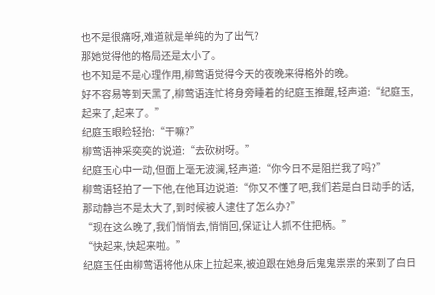也不是很痛呀,难道就是单纯的为了出气?
那她觉得他的格局还是太小了。
也不知是不是心理作用,柳莺语觉得今天的夜晚来得格外的晚。
好不容易等到天黑了,柳莺语连忙将身旁睡着的纪庭玉推醒,轻声道:“纪庭玉,起来了,起来了。”
纪庭玉眼睑轻抬:“干嘛?”
柳莺语神采奕奕的说道:“去砍树呀。”
纪庭玉心中一动,但面上毫无波澜,轻声道:“你今日不是阻拦我了吗?”
柳莺语轻拍了一下他,在他耳边说道:“你又不懂了吧,我们若是白日动手的话,那动静岂不是太大了,到时候被人逮住了怎么办?”
“现在这么晚了,我们悄悄去,悄悄回,保证让人抓不住把柄。”
“快起来,快起来啦。”
纪庭玉任由柳莺语将他从床上拉起来,被迫跟在她身后鬼鬼祟祟的来到了白日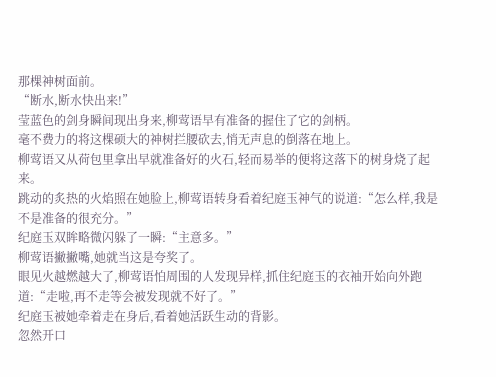那棵神树面前。
“断水,断水快出来!”
莹蓝色的剑身瞬间现出身来,柳莺语早有准备的握住了它的剑柄。
毫不费力的将这棵硕大的神树拦腰砍去,悄无声息的倒落在地上。
柳莺语又从荷包里拿出早就准备好的火石,轻而易举的便将这落下的树身烧了起来。
跳动的炙热的火焰照在她脸上,柳莺语转身看着纪庭玉神气的说道:“怎么样,我是不是准备的很充分。”
纪庭玉双眸略微闪躲了一瞬:“主意多。”
柳莺语撇撇嘴,她就当这是夸奖了。
眼见火越燃越大了,柳莺语怕周围的人发现异样,抓住纪庭玉的衣袖开始向外跑道:“走啦,再不走等会被发现就不好了。”
纪庭玉被她牵着走在身后,看着她活跃生动的背影。
忽然开口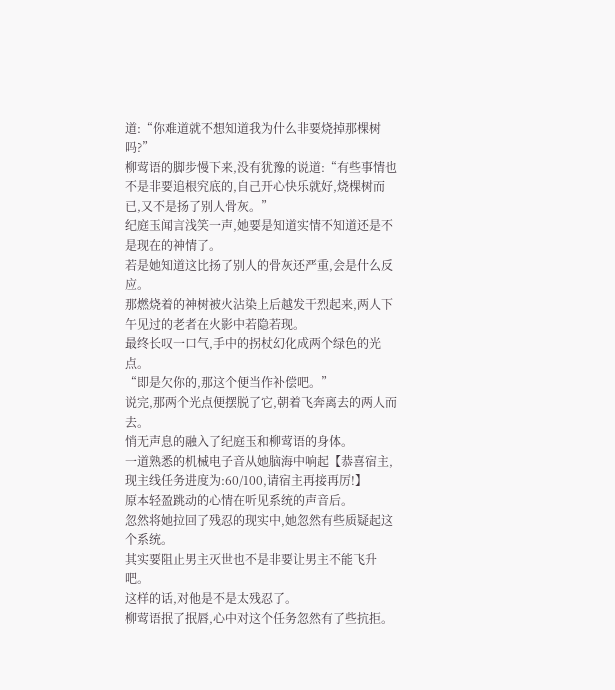道:“你难道就不想知道我为什么非要烧掉那棵树吗?”
柳莺语的脚步慢下来,没有犹豫的说道:“有些事情也不是非要追根究底的,自己开心快乐就好,烧棵树而已,又不是扬了别人骨灰。”
纪庭玉闻言浅笑一声,她要是知道实情不知道还是不是现在的神情了。
若是她知道这比扬了别人的骨灰还严重,会是什么反应。
那燃烧着的神树被火沾染上后越发干烈起来,两人下午见过的老者在火影中若隐若现。
最终长叹一口气,手中的拐杖幻化成两个绿色的光点。
“即是欠你的,那这个便当作补偿吧。”
说完,那两个光点便摆脱了它,朝着飞奔离去的两人而去。
悄无声息的融入了纪庭玉和柳莺语的身体。
一道熟悉的机械电子音从她脑海中响起【恭喜宿主,现主线任务进度为:60/100,请宿主再接再厉!】
原本轻盈跳动的心情在听见系统的声音后。
忽然将她拉回了残忍的现实中,她忽然有些质疑起这个系统。
其实要阻止男主灭世也不是非要让男主不能飞升吧。
这样的话,对他是不是太残忍了。
柳莺语抿了抿唇,心中对这个任务忽然有了些抗拒。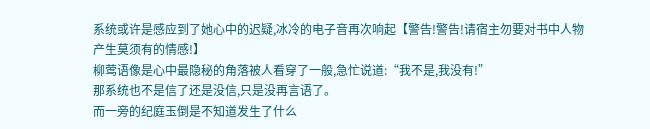系统或许是感应到了她心中的迟疑,冰冷的电子音再次响起【警告!警告!请宿主勿要对书中人物产生莫须有的情感!】
柳莺语像是心中最隐秘的角落被人看穿了一般,急忙说道:“我不是,我没有!”
那系统也不是信了还是没信,只是没再言语了。
而一旁的纪庭玉倒是不知道发生了什么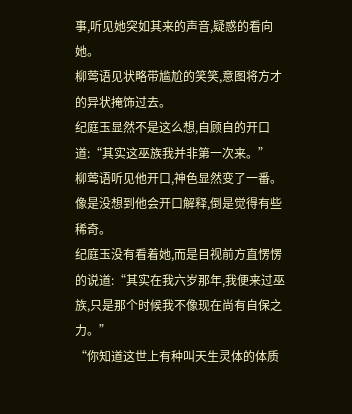事,听见她突如其来的声音,疑惑的看向她。
柳莺语见状略带尴尬的笑笑,意图将方才的异状掩饰过去。
纪庭玉显然不是这么想,自顾自的开口道:“其实这巫族我并非第一次来。”
柳莺语听见他开口,神色显然变了一番。
像是没想到他会开口解释,倒是觉得有些稀奇。
纪庭玉没有看着她,而是目视前方直愣愣的说道:“其实在我六岁那年,我便来过巫族,只是那个时候我不像现在尚有自保之力。”
“你知道这世上有种叫天生灵体的体质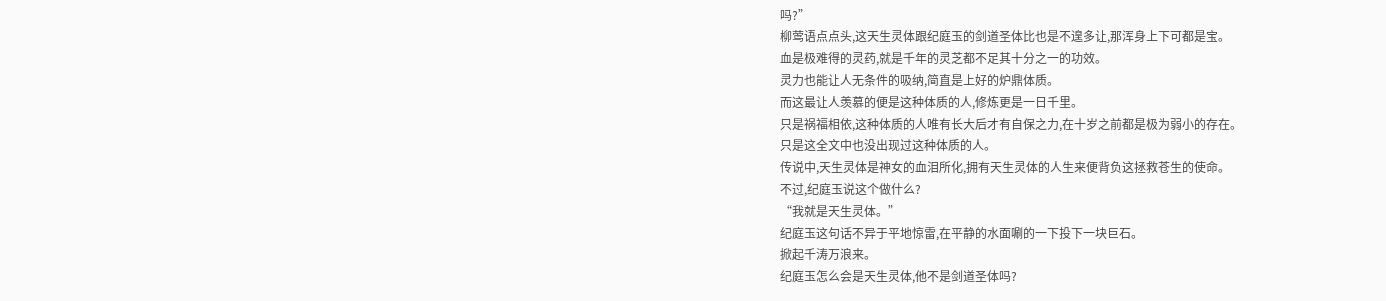吗?”
柳莺语点点头,这天生灵体跟纪庭玉的剑道圣体比也是不遑多让,那浑身上下可都是宝。
血是极难得的灵药,就是千年的灵芝都不足其十分之一的功效。
灵力也能让人无条件的吸纳,简直是上好的炉鼎体质。
而这最让人羡慕的便是这种体质的人,修炼更是一日千里。
只是祸福相依,这种体质的人唯有长大后才有自保之力,在十岁之前都是极为弱小的存在。
只是这全文中也没出现过这种体质的人。
传说中,天生灵体是神女的血泪所化,拥有天生灵体的人生来便背负这拯救苍生的使命。
不过,纪庭玉说这个做什么?
“我就是天生灵体。”
纪庭玉这句话不异于平地惊雷,在平静的水面唰的一下投下一块巨石。
掀起千涛万浪来。
纪庭玉怎么会是天生灵体,他不是剑道圣体吗?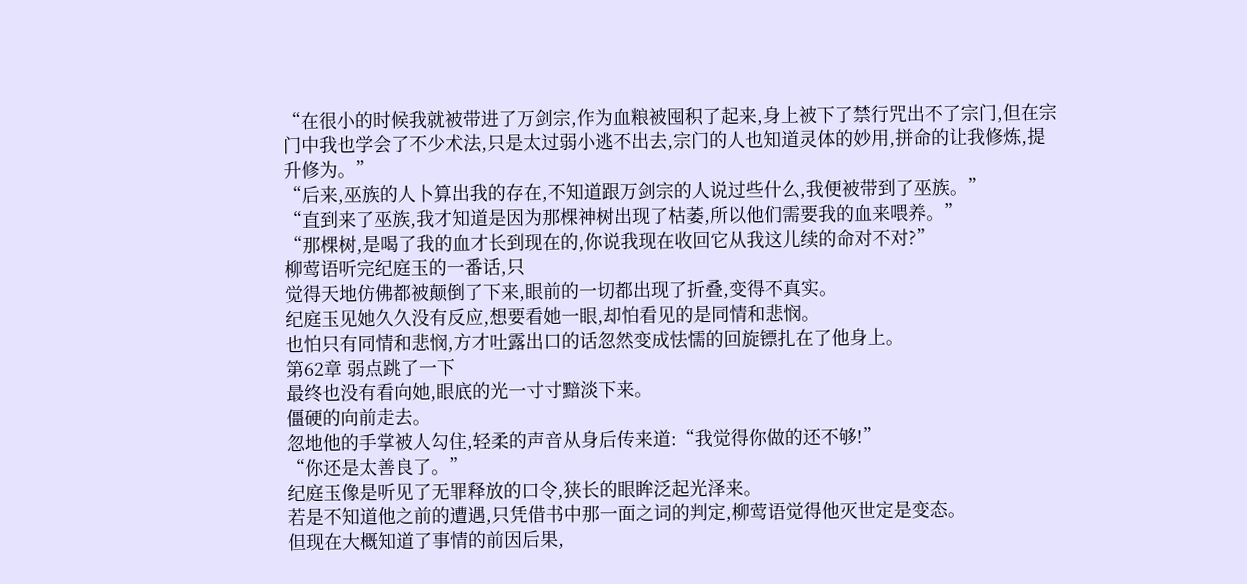“在很小的时候我就被带进了万剑宗,作为血粮被囤积了起来,身上被下了禁行咒出不了宗门,但在宗门中我也学会了不少术法,只是太过弱小逃不出去,宗门的人也知道灵体的妙用,拼命的让我修炼,提升修为。”
“后来,巫族的人卜算出我的存在,不知道跟万剑宗的人说过些什么,我便被带到了巫族。”
“直到来了巫族,我才知道是因为那棵神树出现了枯萎,所以他们需要我的血来喂养。”
“那棵树,是喝了我的血才长到现在的,你说我现在收回它从我这儿续的命对不对?”
柳莺语听完纪庭玉的一番话,只
觉得天地仿佛都被颠倒了下来,眼前的一切都出现了折叠,变得不真实。
纪庭玉见她久久没有反应,想要看她一眼,却怕看见的是同情和悲悯。
也怕只有同情和悲悯,方才吐露出口的话忽然变成怯懦的回旋镖扎在了他身上。
第62章 弱点跳了一下
最终也没有看向她,眼底的光一寸寸黯淡下来。
僵硬的向前走去。
忽地他的手掌被人勾住,轻柔的声音从身后传来道:“我觉得你做的还不够!”
“你还是太善良了。”
纪庭玉像是听见了无罪释放的口令,狭长的眼眸泛起光泽来。
若是不知道他之前的遭遇,只凭借书中那一面之词的判定,柳莺语觉得他灭世定是变态。
但现在大概知道了事情的前因后果,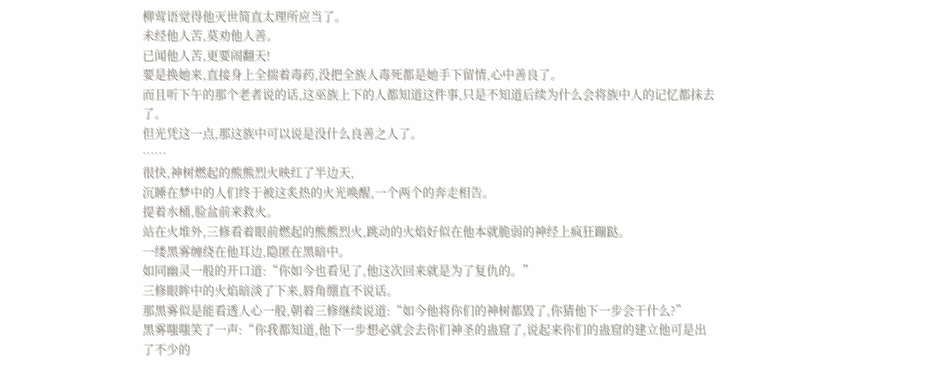柳莺语觉得他灭世简直太理所应当了。
未经他人苦,莫劝他人善。
已闻他人苦,更要闹翻天!
要是换她来,直接身上全揣着毒药,没把全族人毒死都是她手下留情,心中善良了。
而且听下午的那个老者说的话,这巫族上下的人都知道这件事,只是不知道后续为什么会将族中人的记忆都抹去了。
但光凭这一点,那这族中可以说是没什么良善之人了。
……
很快,神树燃起的熊熊烈火映红了半边天,
沉睡在梦中的人们终于被这炙热的火光唤醒,一个两个的奔走相告。
提着水桶,脸盆前来救火。
站在火堆外,三修看着眼前燃起的熊熊烈火,跳动的火焰好似在他本就脆弱的神经上疯狂蹦跶。
一缕黑雾缠绕在他耳边,隐匿在黑暗中。
如同幽灵一般的开口道:“你如今也看见了,他这次回来就是为了复仇的。”
三修眼眸中的火焰暗淡了下来,唇角绷直不说话。
那黑雾似是能看透人心一般,朝着三修继续说道:“如今他将你们的神树都毁了,你猜他下一步会干什么?”
黑雾嗤嗤笑了一声:“你我都知道,他下一步想必就会去你们神圣的蛊窟了,说起来你们的蛊窟的建立他可是出了不少的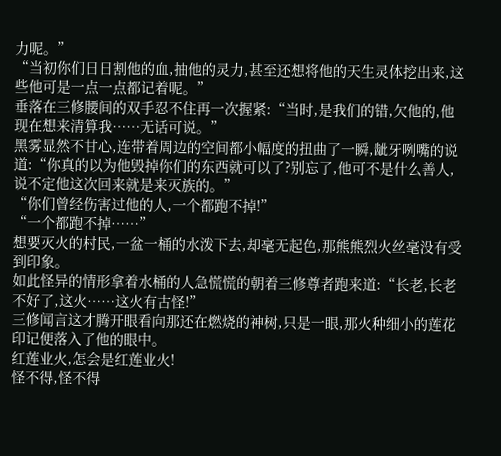力呢。”
“当初你们日日割他的血,抽他的灵力,甚至还想将他的天生灵体挖出来,这些他可是一点一点都记着呢。”
垂落在三修腰间的双手忍不住再一次握紧:“当时,是我们的错,欠他的,他现在想来清算我……无话可说。”
黑雾显然不甘心,连带着周边的空间都小幅度的扭曲了一瞬,龇牙咧嘴的说道:“你真的以为他毁掉你们的东西就可以了?别忘了,他可不是什么善人,说不定他这次回来就是来灭族的。”
“你们曾经伤害过他的人,一个都跑不掉!”
“一个都跑不掉……”
想要灭火的村民,一盆一桶的水泼下去,却毫无起色,那熊熊烈火丝毫没有受到印象。
如此怪异的情形拿着水桶的人急慌慌的朝着三修尊者跑来道:“长老,长老不好了,这火……这火有古怪!”
三修闻言这才腾开眼看向那还在燃烧的神树,只是一眼,那火种细小的莲花印记便落入了他的眼中。
红莲业火,怎会是红莲业火!
怪不得,怪不得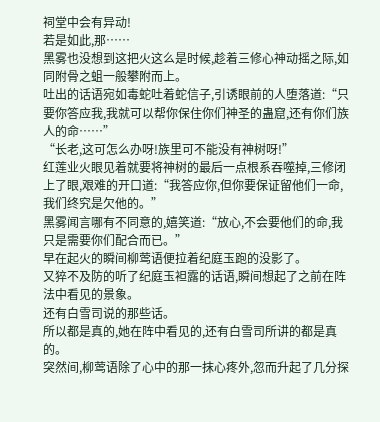祠堂中会有异动!
若是如此,那……
黑雾也没想到这把火这么是时候,趁着三修心神动摇之际,如同附骨之蛆一般攀附而上。
吐出的话语宛如毒蛇吐着蛇信子,引诱眼前的人堕落道:“只要你答应我,我就可以帮你保住你们神圣的蛊窟,还有你们族人的命……”
“长老,这可怎么办呀!族里可不能没有神树呀!”
红莲业火眼见着就要将神树的最后一点根系吞噬掉,三修闭上了眼,艰难的开口道:“我答应你,但你要保证留他们一命,我们终究是欠他的。”
黑雾闻言哪有不同意的,嬉笑道:“放心,不会要他们的命,我只是需要你们配合而已。”
早在起火的瞬间柳莺语便拉着纪庭玉跑的没影了。
又猝不及防的听了纪庭玉袒露的话语,瞬间想起了之前在阵法中看见的景象。
还有白雪司说的那些话。
所以都是真的,她在阵中看见的,还有白雪司所讲的都是真的。
突然间,柳莺语除了心中的那一抹心疼外,忽而升起了几分探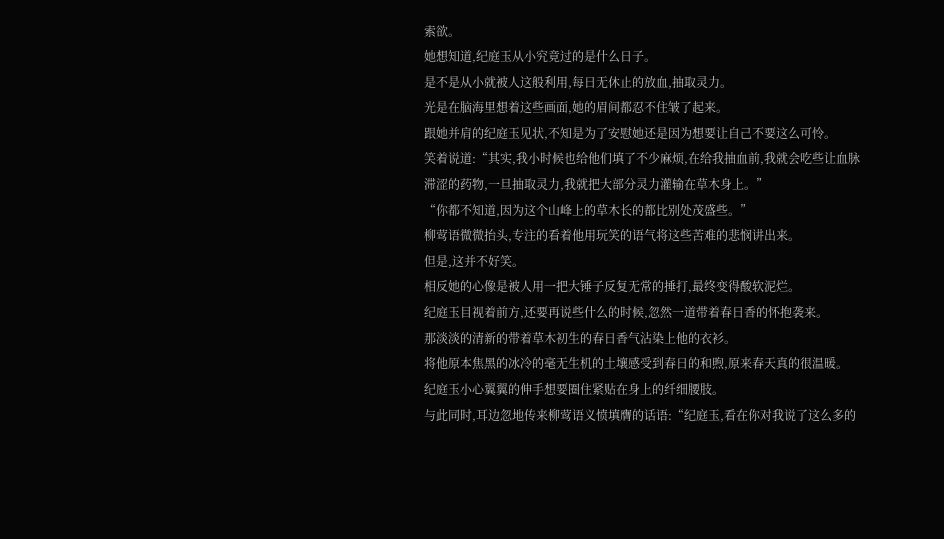索欲。
她想知道,纪庭玉从小究竟过的是什么日子。
是不是从小就被人这般利用,每日无休止的放血,抽取灵力。
光是在脑海里想着这些画面,她的眉间都忍不住皱了起来。
跟她并肩的纪庭玉见状,不知是为了安慰她还是因为想要让自己不要这么可怜。
笑着说道:“其实,我小时候也给他们填了不少麻烦,在给我抽血前,我就会吃些让血脉滞涩的药物,一旦抽取灵力,我就把大部分灵力灌输在草木身上。”
“你都不知道,因为这个山峰上的草木长的都比别处茂盛些。”
柳莺语微微抬头,专注的看着他用玩笑的语气将这些苦难的悲悯讲出来。
但是,这并不好笑。
相反她的心像是被人用一把大锤子反复无常的捶打,最终变得酸软泥烂。
纪庭玉目视着前方,还要再说些什么的时候,忽然一道带着春日香的怀抱袭来。
那淡淡的清新的带着草木初生的春日香气沾染上他的衣衫。
将他原本焦黑的冰冷的毫无生机的土壤感受到春日的和煦,原来春天真的很温暖。
纪庭玉小心翼翼的伸手想要圈住紧贴在身上的纤细腰肢。
与此同时,耳边忽地传来柳莺语义愤填膺的话语:“纪庭玉,看在你对我说了这么多的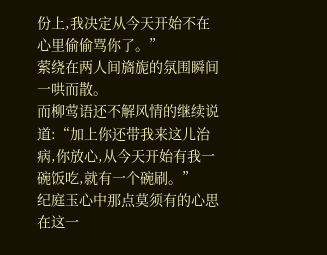份上,我决定从今天开始不在心里偷偷骂你了。”
萦绕在两人间旖旎的氛围瞬间一哄而散。
而柳莺语还不解风情的继续说道:“加上你还带我来这儿治病,你放心,从今天开始有我一碗饭吃,就有一个碗刷。”
纪庭玉心中那点莫须有的心思在这一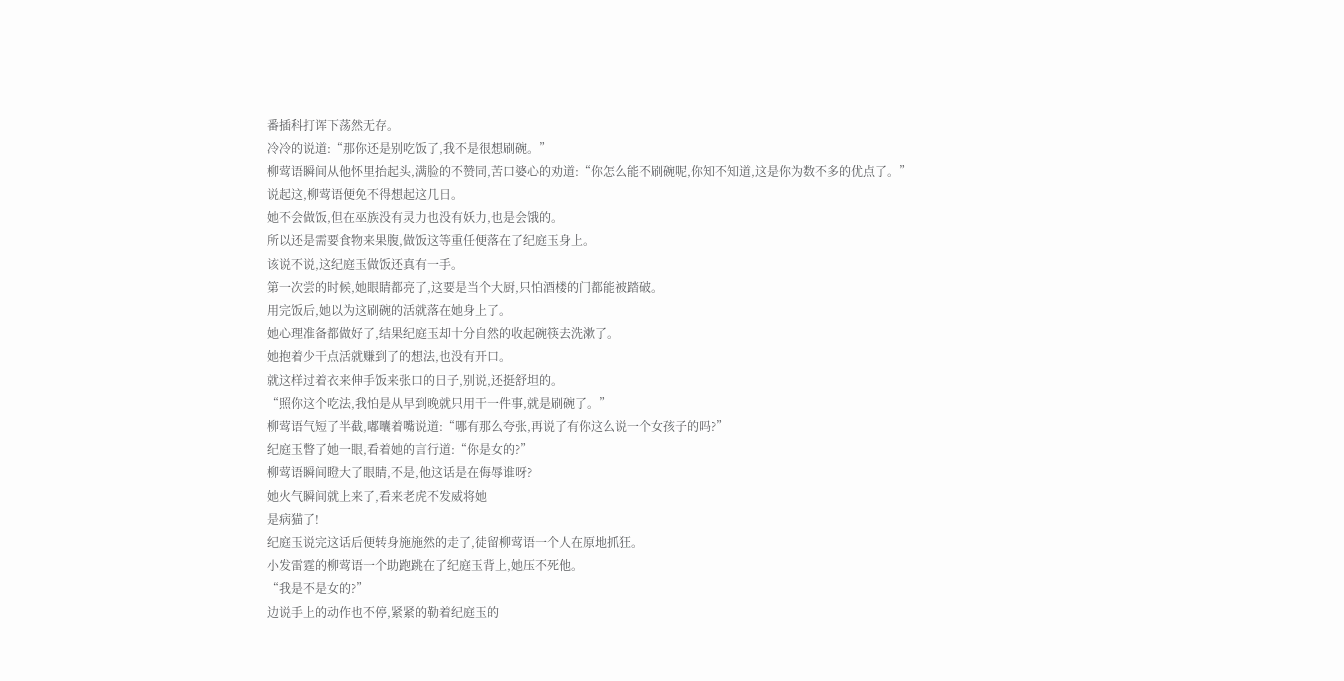番插科打诨下荡然无存。
冷冷的说道:“那你还是别吃饭了,我不是很想刷碗。”
柳莺语瞬间从他怀里抬起头,满脸的不赞同,苦口婆心的劝道:“你怎么能不刷碗呢,你知不知道,这是你为数不多的优点了。”
说起这,柳莺语便免不得想起这几日。
她不会做饭,但在巫族没有灵力也没有妖力,也是会饿的。
所以还是需要食物来果腹,做饭这等重任便落在了纪庭玉身上。
该说不说,这纪庭玉做饭还真有一手。
第一次尝的时候,她眼睛都亮了,这要是当个大厨,只怕酒楼的门都能被踏破。
用完饭后,她以为这刷碗的活就落在她身上了。
她心理准备都做好了,结果纪庭玉却十分自然的收起碗筷去洗漱了。
她抱着少干点活就赚到了的想法,也没有开口。
就这样过着衣来伸手饭来张口的日子,别说,还挺舒坦的。
“照你这个吃法,我怕是从早到晚就只用干一件事,就是刷碗了。”
柳莺语气短了半截,嘟囔着嘴说道:“哪有那么夸张,再说了有你这么说一个女孩子的吗?”
纪庭玉瞥了她一眼,看着她的言行道:“你是女的?”
柳莺语瞬间瞪大了眼睛,不是,他这话是在侮辱谁呀?
她火气瞬间就上来了,看来老虎不发威将她
是病猫了!
纪庭玉说完这话后便转身施施然的走了,徒留柳莺语一个人在原地抓狂。
小发雷霆的柳莺语一个助跑跳在了纪庭玉背上,她压不死他。
“我是不是女的?”
边说手上的动作也不停,紧紧的勒着纪庭玉的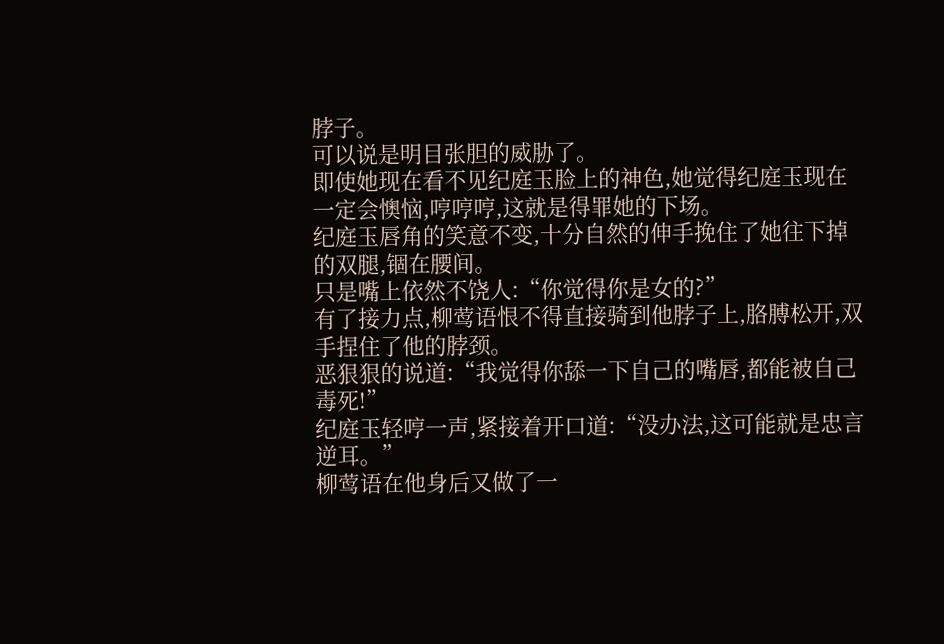脖子。
可以说是明目张胆的威胁了。
即使她现在看不见纪庭玉脸上的神色,她觉得纪庭玉现在一定会懊恼,哼哼哼,这就是得罪她的下场。
纪庭玉唇角的笑意不变,十分自然的伸手挽住了她往下掉的双腿,锢在腰间。
只是嘴上依然不饶人:“你觉得你是女的?”
有了接力点,柳莺语恨不得直接骑到他脖子上,胳膊松开,双手捏住了他的脖颈。
恶狠狠的说道:“我觉得你舔一下自己的嘴唇,都能被自己毒死!”
纪庭玉轻哼一声,紧接着开口道:“没办法,这可能就是忠言逆耳。”
柳莺语在他身后又做了一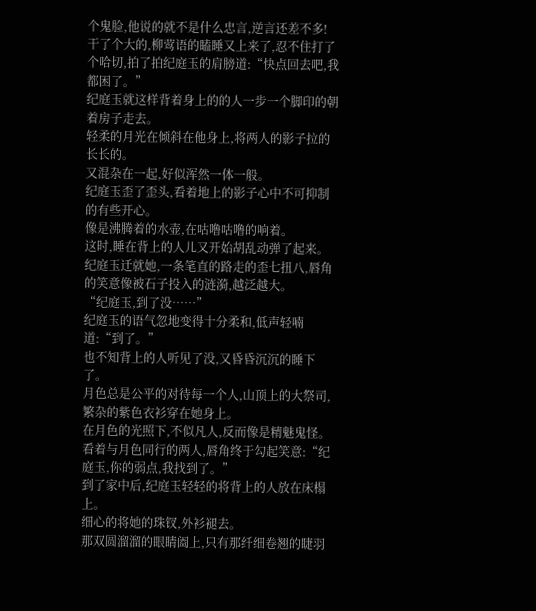个鬼脸,他说的就不是什么忠言,逆言还差不多!
干了个大的,柳莺语的瞌睡又上来了,忍不住打了个哈切,拍了拍纪庭玉的肩膀道:“快点回去吧,我都困了。”
纪庭玉就这样背着身上的的人一步一个脚印的朝着房子走去。
轻柔的月光在倾斜在他身上,将两人的影子拉的长长的。
又混杂在一起,好似浑然一体一般。
纪庭玉歪了歪头,看着地上的影子心中不可抑制的有些开心。
像是沸腾着的水壶,在咕噜咕噜的响着。
这时,睡在背上的人儿又开始胡乱动弹了起来。
纪庭玉迁就她,一条笔直的路走的歪七扭八,唇角的笑意像被石子投入的涟漪,越泛越大。
“纪庭玉,到了没……”
纪庭玉的语气忽地变得十分柔和,低声轻喃道:“到了。”
也不知背上的人听见了没,又昏昏沉沉的睡下了。
月色总是公平的对待每一个人,山顶上的大祭司,繁杂的紫色衣衫穿在她身上。
在月色的光照下,不似凡人,反而像是精魅鬼怪。
看着与月色同行的两人,唇角终于勾起笑意:“纪庭玉,你的弱点,我找到了。”
到了家中后,纪庭玉轻轻的将背上的人放在床榻上。
细心的将她的珠钗,外衫褪去。
那双圆溜溜的眼睛阖上,只有那纤细卷翘的睫羽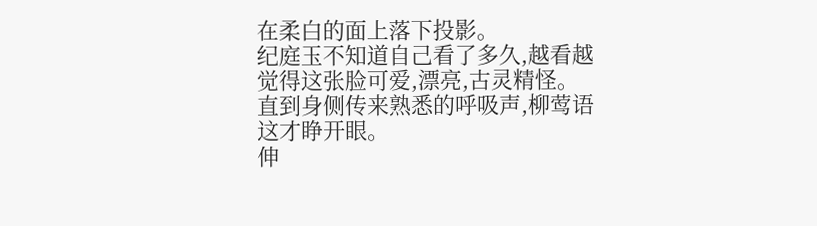在柔白的面上落下投影。
纪庭玉不知道自己看了多久,越看越觉得这张脸可爱,漂亮,古灵精怪。
直到身侧传来熟悉的呼吸声,柳莺语这才睁开眼。
伸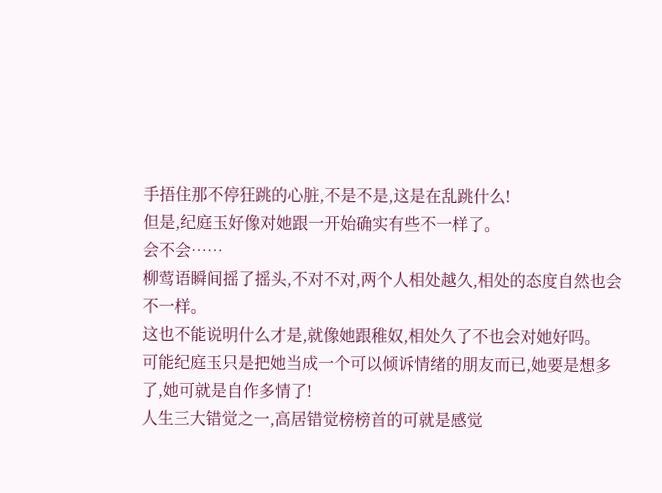手捂住那不停狂跳的心脏,不是不是,这是在乱跳什么!
但是,纪庭玉好像对她跟一开始确实有些不一样了。
会不会……
柳莺语瞬间摇了摇头,不对不对,两个人相处越久,相处的态度自然也会不一样。
这也不能说明什么才是,就像她跟稚奴,相处久了不也会对她好吗。
可能纪庭玉只是把她当成一个可以倾诉情绪的朋友而已,她要是想多了,她可就是自作多情了!
人生三大错觉之一,高居错觉榜榜首的可就是感觉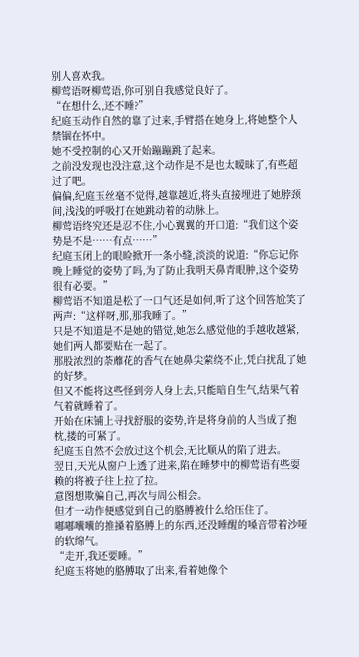别人喜欢我。
柳莺语呀柳莺语,你可别自我感觉良好了。
“在想什么,还不睡?”
纪庭玉动作自然的靠了过来,手臂搭在她身上,将她整个人禁锢在怀中。
她不受控制的心又开始蹦蹦跳了起来。
之前没发现也没注意,这个动作是不是也太暧昧了,有些超过了吧。
偏偏,纪庭玉丝毫不觉得,越靠越近,将头直接埋进了她脖颈间,浅浅的呼吸打在她跳动着的动脉上。
柳莺语终究还是忍不住,小心翼翼的开口道:“我们这个姿势是不是……有点……”
纪庭玉闭上的眼睑掀开一条小缝,淡淡的说道:“你忘记你晚上睡觉的姿势了吗,为了防止我明天鼻青眼肿,这个姿势很有必要。”
柳莺语不知道是松了一口气还是如何,听了这个回答尬笑了两声:“这样呀,那,那我睡了。”
只是不知道是不是她的错觉,她怎么感觉他的手越收越紧,她们两人都要贴在一起了。
那股浓烈的荼蘼花的香气在她鼻尖萦绕不止,凭白扰乱了她的好梦。
但又不能将这些怪到旁人身上去,只能暗自生气,结果气着气着就睡着了。
开始在床铺上寻找舒服的姿势,许是将身前的人当成了抱枕,搂的可紧了。
纪庭玉自然不会放过这个机会,无比顺从的陷了进去。
翌日,天光从窗户上透了进来,陷在睡梦中的柳莺语有些耍赖的将被子往上拉了拉。
意图想欺骗自己,再次与周公相会。
但才一动作便感觉到自己的胳膊被什么给压住了。
嘟嘟囔囔的推搡着胳膊上的东西,还没睡醒的嗓音带着沙哑的软绵气。
“走开,我还要睡。”
纪庭玉将她的胳膊取了出来,看着她像个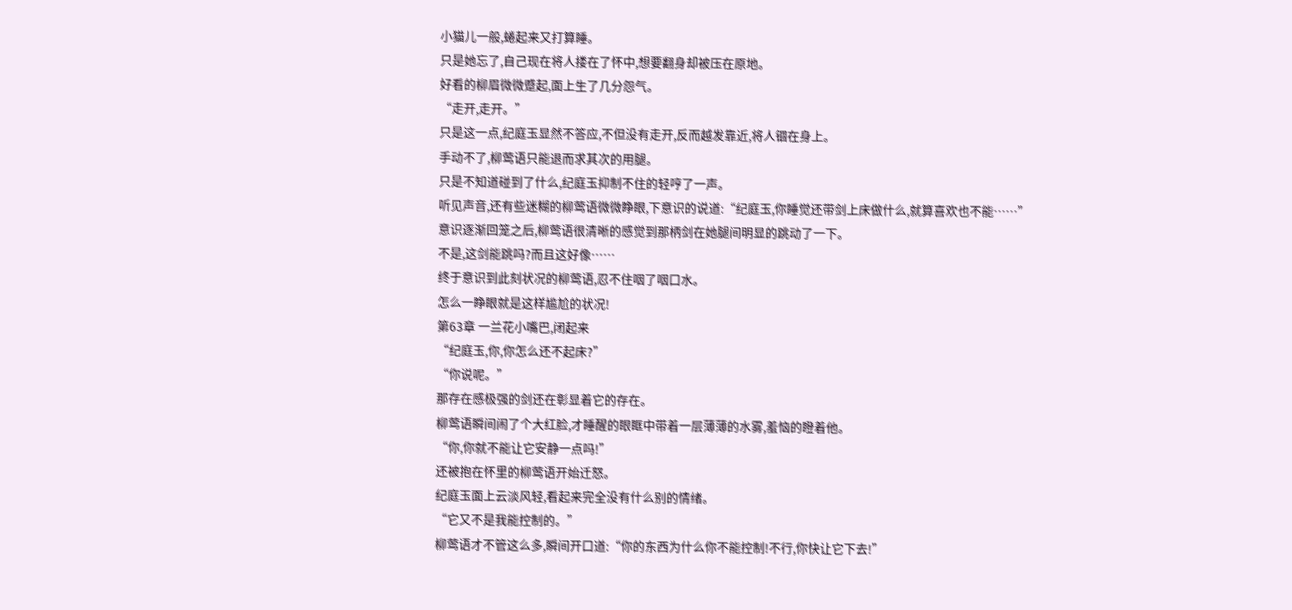小猫儿一般,蜷起来又打算睡。
只是她忘了,自己现在将人搂在了怀中,想要翻身却被压在原地。
好看的柳眉微微蹙起,面上生了几分怨气。
“走开,走开。”
只是这一点,纪庭玉显然不答应,不但没有走开,反而越发靠近,将人锢在身上。
手动不了,柳莺语只能退而求其次的用腿。
只是不知道碰到了什么,纪庭玉抑制不住的轻哼了一声。
听见声音,还有些迷糊的柳莺语微微睁眼,下意识的说道:“纪庭玉,你睡觉还带剑上床做什么,就算喜欢也不能……”
意识逐渐回笼之后,柳莺语很清晰的感觉到那柄剑在她腿间明显的跳动了一下。
不是,这剑能跳吗?而且这好像……
终于意识到此刻状况的柳莺语,忍不住咽了咽口水。
怎么一睁眼就是这样尴尬的状况!
第63章 一兰花小嘴巴,闭起来
“纪庭玉,你,你怎么还不起床?”
“你说呢。”
那存在感极强的剑还在彰显着它的存在。
柳莺语瞬间闹了个大红脸,才睡醒的眼眶中带着一层薄薄的水雾,羞恼的瞪着他。
“你,你就不能让它安静一点吗!”
还被抱在怀里的柳莺语开始迁怒。
纪庭玉面上云淡风轻,看起来完全没有什么别的情绪。
“它又不是我能控制的。”
柳莺语才不管这么多,瞬间开口道:“你的东西为什么你不能控制!不行,你快让它下去!”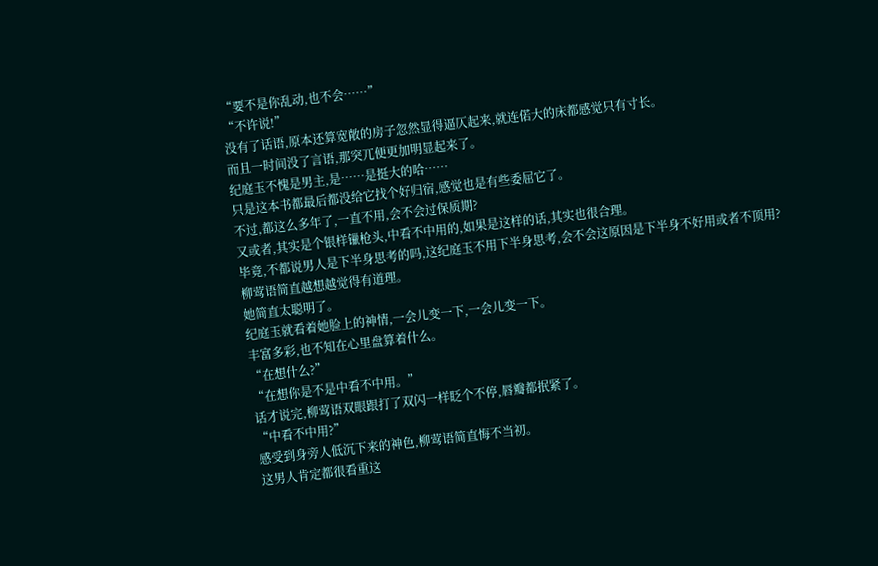“要不是你乱动,也不会……”
“不许说!”
没有了话语,原本还算宽敞的房子忽然显得逼仄起来,就连偌大的床都感觉只有寸长。
而且一时间没了言语,那突兀便更加明显起来了。
纪庭玉不愧是男主,是……是挺大的哈……
只是这本书都最后都没给它找个好归宿,感觉也是有些委屈它了。
不过,都这么多年了,一直不用,会不会过保质期?
又或者,其实是个银样镴枪头,中看不中用的,如果是这样的话,其实也很合理。
毕竟,不都说男人是下半身思考的吗,这纪庭玉不用下半身思考,会不会这原因是下半身不好用或者不顶用?
柳莺语简直越想越觉得有道理。
她简直太聪明了。
纪庭玉就看着她脸上的神情,一会儿变一下,一会儿变一下。
丰富多彩,也不知在心里盘算着什么。
“在想什么?”
“在想你是不是中看不中用。”
话才说完,柳莺语双眼跟打了双闪一样眨个不停,唇瓣都抿紧了。
“中看不中用?”
感受到身旁人低沉下来的神色,柳莺语简直悔不当初。
这男人肯定都很看重这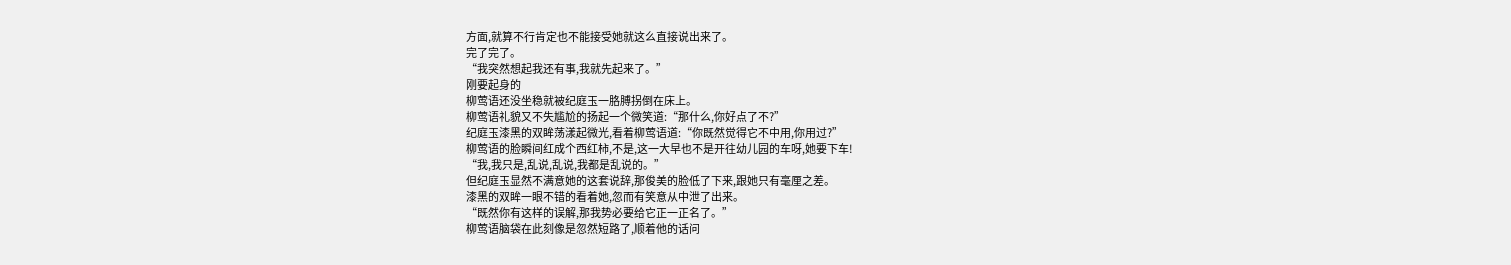方面,就算不行肯定也不能接受她就这么直接说出来了。
完了完了。
“我突然想起我还有事,我就先起来了。”
刚要起身的
柳莺语还没坐稳就被纪庭玉一胳膊拐倒在床上。
柳莺语礼貌又不失尴尬的扬起一个微笑道:“那什么,你好点了不?”
纪庭玉漆黑的双眸荡漾起微光,看着柳莺语道:“你既然觉得它不中用,你用过?”
柳莺语的脸瞬间红成个西红柿,不是,这一大早也不是开往幼儿园的车呀,她要下车!
“我,我只是,乱说,乱说,我都是乱说的。”
但纪庭玉显然不满意她的这套说辞,那俊美的脸低了下来,跟她只有毫厘之差。
漆黑的双眸一眼不错的看着她,忽而有笑意从中泄了出来。
“既然你有这样的误解,那我势必要给它正一正名了。”
柳莺语脑袋在此刻像是忽然短路了,顺着他的话问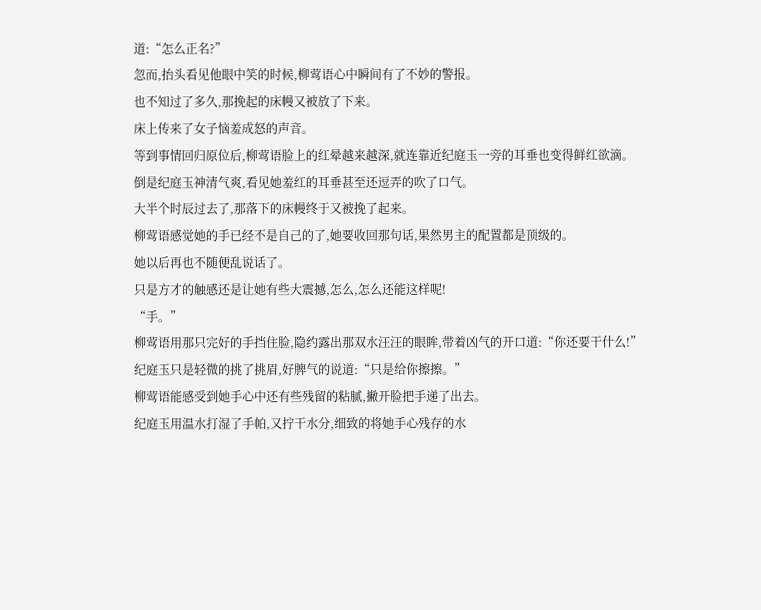道:“怎么正名?”
忽而,抬头看见他眼中笑的时候,柳莺语心中瞬间有了不妙的警报。
也不知过了多久,那挽起的床幔又被放了下来。
床上传来了女子恼羞成怒的声音。
等到事情回归原位后,柳莺语脸上的红晕越来越深,就连靠近纪庭玉一旁的耳垂也变得鲜红欲滴。
倒是纪庭玉神清气爽,看见她羞红的耳垂甚至还逗弄的吹了口气。
大半个时辰过去了,那落下的床幔终于又被挽了起来。
柳莺语感觉她的手已经不是自己的了,她要收回那句话,果然男主的配置都是顶级的。
她以后再也不随便乱说话了。
只是方才的触感还是让她有些大震撼,怎么,怎么还能这样呢!
“手。”
柳莺语用那只完好的手挡住脸,隐约露出那双水汪汪的眼眸,带着凶气的开口道:“你还要干什么!”
纪庭玉只是轻微的挑了挑眉,好脾气的说道:“只是给你擦擦。”
柳莺语能感受到她手心中还有些残留的粘腻,撇开脸把手递了出去。
纪庭玉用温水打湿了手帕,又拧干水分,细致的将她手心残存的水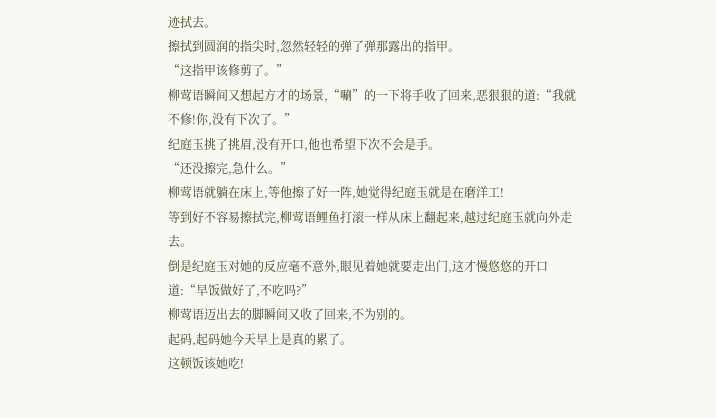迹拭去。
擦拭到圆润的指尖时,忽然轻轻的弹了弹那露出的指甲。
“这指甲该修剪了。”
柳莺语瞬间又想起方才的场景,“唰”的一下将手收了回来,恶狠狠的道:“我就不修!你,没有下次了。”
纪庭玉挑了挑眉,没有开口,他也希望下次不会是手。
“还没擦完,急什么。”
柳莺语就躺在床上,等他擦了好一阵,她觉得纪庭玉就是在磨洋工!
等到好不容易擦拭完,柳莺语鲤鱼打滚一样从床上翻起来,越过纪庭玉就向外走去。
倒是纪庭玉对她的反应毫不意外,眼见着她就要走出门,这才慢悠悠的开口道:“早饭做好了,不吃吗?”
柳莺语迈出去的脚瞬间又收了回来,不为别的。
起码,起码她今天早上是真的累了。
这顿饭该她吃!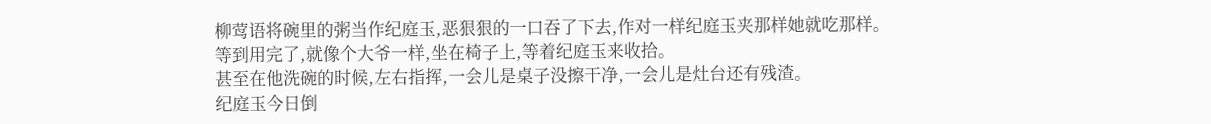柳莺语将碗里的粥当作纪庭玉,恶狠狠的一口吞了下去,作对一样纪庭玉夹那样她就吃那样。
等到用完了,就像个大爷一样,坐在椅子上,等着纪庭玉来收拾。
甚至在他洗碗的时候,左右指挥,一会儿是桌子没擦干净,一会儿是灶台还有残渣。
纪庭玉今日倒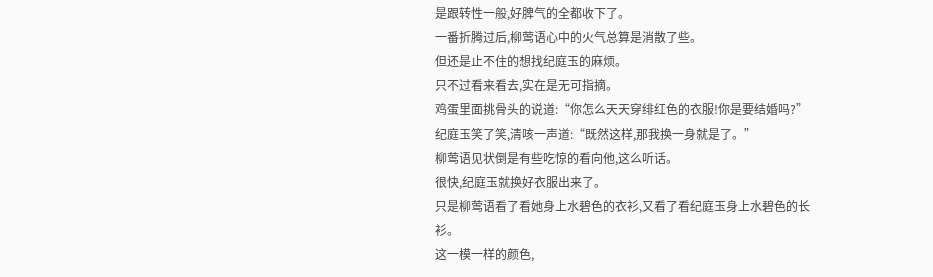是跟转性一般,好脾气的全都收下了。
一番折腾过后,柳莺语心中的火气总算是消散了些。
但还是止不住的想找纪庭玉的麻烦。
只不过看来看去,实在是无可指摘。
鸡蛋里面挑骨头的说道:“你怎么天天穿绯红色的衣服!你是要结婚吗?”
纪庭玉笑了笑,清咳一声道:“既然这样,那我换一身就是了。”
柳莺语见状倒是有些吃惊的看向他,这么听话。
很快,纪庭玉就换好衣服出来了。
只是柳莺语看了看她身上水碧色的衣衫,又看了看纪庭玉身上水碧色的长衫。
这一模一样的颜色,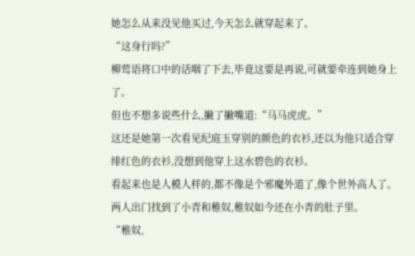她怎么从来没见他买过,今天怎么就穿起来了。
“这身行吗?”
柳莺语将口中的话咽了下去,毕竟这要是再说,可就要牵连到她身上了。
但也不想多说些什么,撇了撇嘴道:“马马虎虎。”
这还是她第一次看见纪庭玉穿别的颜色的衣衫,还以为他只适合穿绯红色的衣衫,没想到他穿上这水碧色的衣衫。
看起来也是人模人样的,都不像是个邪魔外道了,像个世外高人了。
两人出门找到了小青和稚奴,稚奴如今还在小青的肚子里。
“稚奴,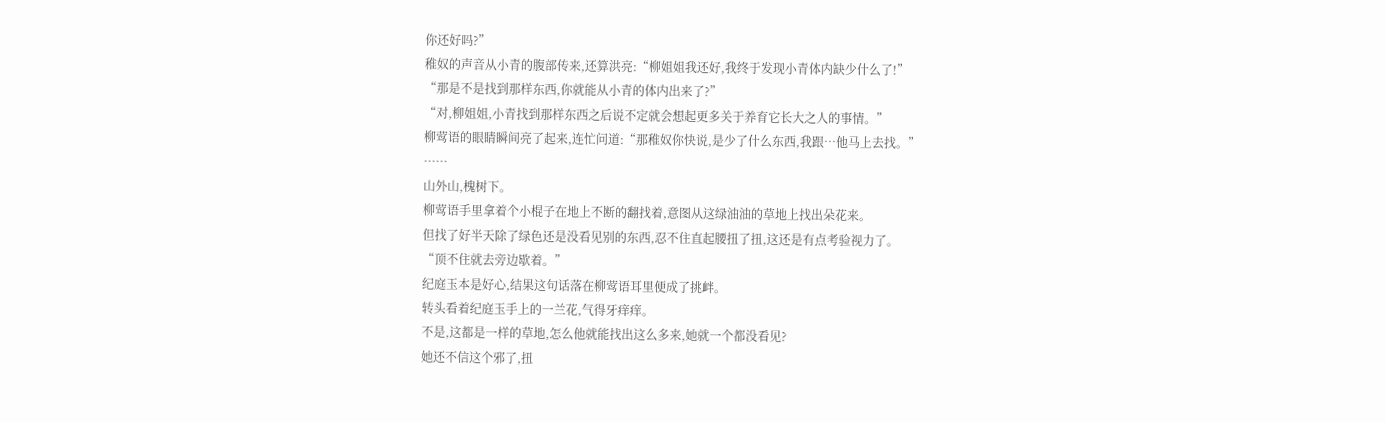你还好吗?”
稚奴的声音从小青的腹部传来,还算洪亮:“柳姐姐我还好,我终于发现小青体内缺少什么了!”
“那是不是找到那样东西,你就能从小青的体内出来了?”
“对,柳姐姐,小青找到那样东西之后说不定就会想起更多关于养育它长大之人的事情。”
柳莺语的眼睛瞬间亮了起来,连忙问道:“那稚奴你快说,是少了什么东西,我跟…他马上去找。”
……
山外山,槐树下。
柳莺语手里拿着个小棍子在地上不断的翻找着,意图从这绿油油的草地上找出朵花来。
但找了好半天除了绿色还是没看见别的东西,忍不住直起腰扭了扭,这还是有点考验视力了。
“顶不住就去旁边歇着。”
纪庭玉本是好心,结果这句话落在柳莺语耳里便成了挑衅。
转头看着纪庭玉手上的一兰花,气得牙痒痒。
不是,这都是一样的草地,怎么他就能找出这么多来,她就一个都没看见?
她还不信这个邪了,扭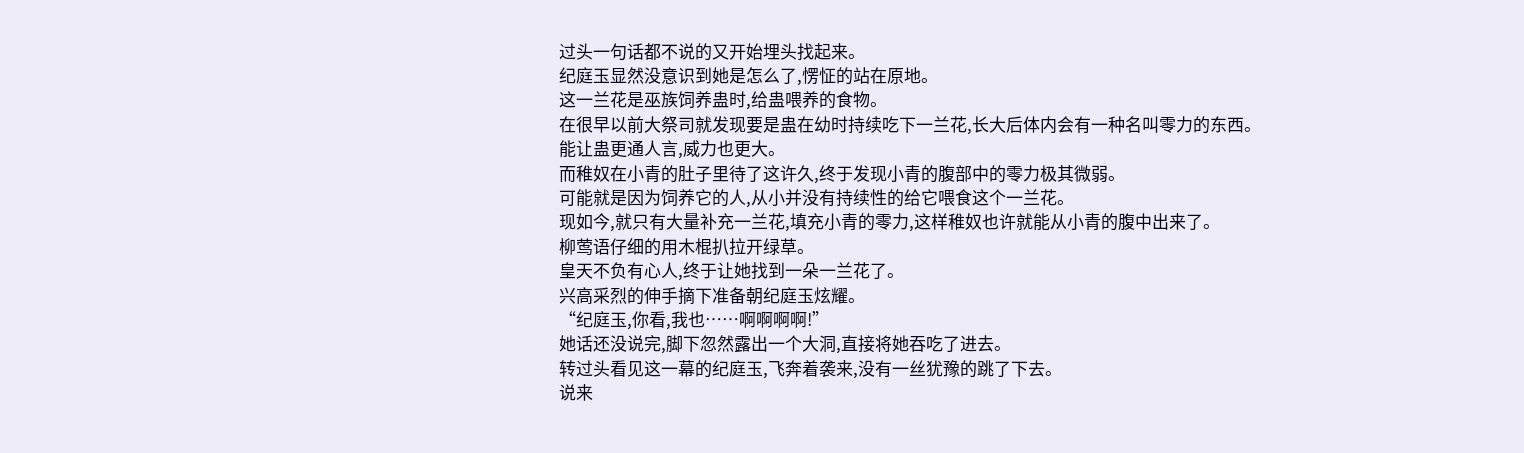过头一句话都不说的又开始埋头找起来。
纪庭玉显然没意识到她是怎么了,愣怔的站在原地。
这一兰花是巫族饲养蛊时,给蛊喂养的食物。
在很早以前大祭司就发现要是蛊在幼时持续吃下一兰花,长大后体内会有一种名叫零力的东西。
能让蛊更通人言,威力也更大。
而稚奴在小青的肚子里待了这许久,终于发现小青的腹部中的零力极其微弱。
可能就是因为饲养它的人,从小并没有持续性的给它喂食这个一兰花。
现如今,就只有大量补充一兰花,填充小青的零力,这样稚奴也许就能从小青的腹中出来了。
柳莺语仔细的用木棍扒拉开绿草。
皇天不负有心人,终于让她找到一朵一兰花了。
兴高采烈的伸手摘下准备朝纪庭玉炫耀。
“纪庭玉,你看,我也……啊啊啊啊!”
她话还没说完,脚下忽然露出一个大洞,直接将她吞吃了进去。
转过头看见这一幕的纪庭玉,飞奔着袭来,没有一丝犹豫的跳了下去。
说来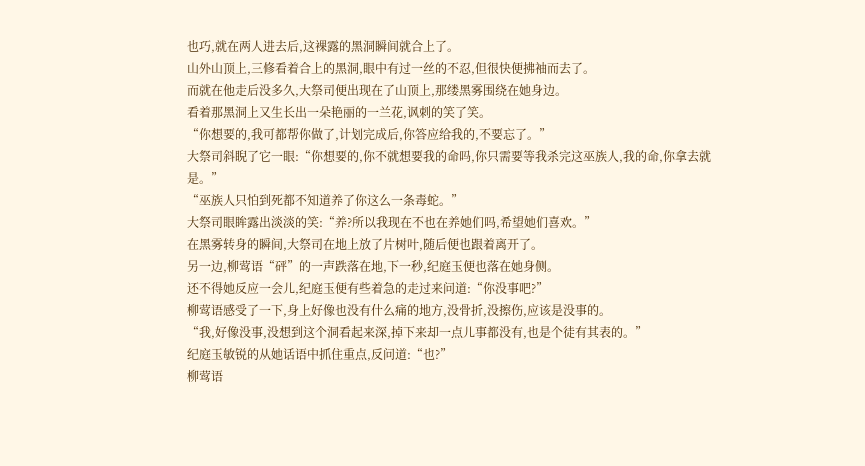也巧,就在两人进去后,这裸露的黑洞瞬间就合上了。
山外山顶上,三修看着合上的黑洞,眼中有过一丝的不忍,但很快便拂袖而去了。
而就在他走后没多久,大祭司便出现在了山顶上,那缕黑雾围绕在她身边。
看着那黑洞上又生长出一朵艳丽的一兰花,讽刺的笑了笑。
“你想要的,我可都帮你做了,计划完成后,你答应给我的,不要忘了。”
大祭司斜睨了它一眼:“你想要的,你不就想要我的命吗,你只需要等我杀完这巫族人,我的命,你拿去就是。”
“巫族人只怕到死都不知道养了你这么一条毒蛇。”
大祭司眼眸露出淡淡的笑:“养?所以我现在不也在养她们吗,希望她们喜欢。”
在黑雾转身的瞬间,大祭司在地上放了片树叶,随后便也跟着离开了。
另一边,柳莺语“砰”的一声跌落在地,下一秒,纪庭玉便也落在她身侧。
还不得她反应一会儿,纪庭玉便有些着急的走过来问道:“你没事吧?”
柳莺语感受了一下,身上好像也没有什么痛的地方,没骨折,没擦伤,应该是没事的。
“我,好像没事,没想到这个洞看起来深,掉下来却一点儿事都没有,也是个徒有其表的。”
纪庭玉敏锐的从她话语中抓住重点,反问道:“也?”
柳莺语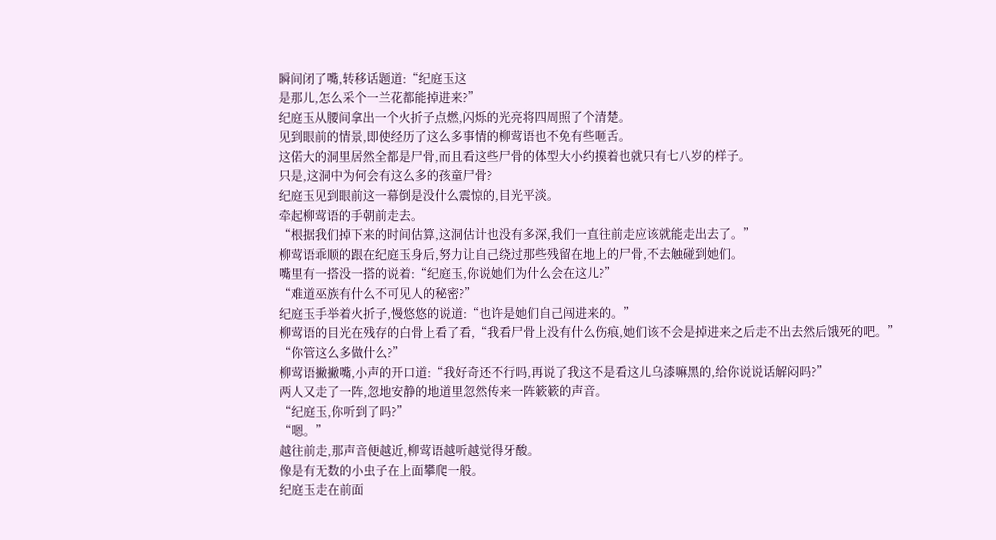瞬间闭了嘴,转移话题道:“纪庭玉这
是那儿,怎么采个一兰花都能掉进来?”
纪庭玉从腰间拿出一个火折子点燃,闪烁的光亮将四周照了个清楚。
见到眼前的情景,即使经历了这么多事情的柳莺语也不免有些咂舌。
这偌大的洞里居然全都是尸骨,而且看这些尸骨的体型大小约摸着也就只有七八岁的样子。
只是,这洞中为何会有这么多的孩童尸骨?
纪庭玉见到眼前这一幕倒是没什么震惊的,目光平淡。
牵起柳莺语的手朝前走去。
“根据我们掉下来的时间估算,这洞估计也没有多深,我们一直往前走应该就能走出去了。”
柳莺语乖顺的跟在纪庭玉身后,努力让自己绕过那些残留在地上的尸骨,不去触碰到她们。
嘴里有一搭没一搭的说着:“纪庭玉,你说她们为什么会在这儿?”
“难道巫族有什么不可见人的秘密?”
纪庭玉手举着火折子,慢悠悠的说道:“也许是她们自己闯进来的。”
柳莺语的目光在残存的白骨上看了看,“我看尸骨上没有什么伤痕,她们该不会是掉进来之后走不出去然后饿死的吧。”
“你管这么多做什么?”
柳莺语撇撇嘴,小声的开口道:“我好奇还不行吗,再说了我这不是看这儿乌漆嘛黑的,给你说说话解闷吗?”
两人又走了一阵,忽地安静的地道里忽然传来一阵簌簌的声音。
“纪庭玉,你听到了吗?”
“嗯。”
越往前走,那声音便越近,柳莺语越听越觉得牙酸。
像是有无数的小虫子在上面攀爬一般。
纪庭玉走在前面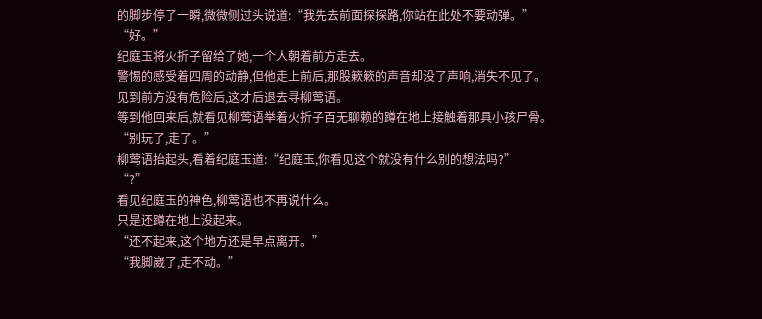的脚步停了一瞬,微微侧过头说道:“我先去前面探探路,你站在此处不要动弹。”
“好。”
纪庭玉将火折子留给了她,一个人朝着前方走去。
警惕的感受着四周的动静,但他走上前后,那股簌簌的声音却没了声响,消失不见了。
见到前方没有危险后,这才后退去寻柳莺语。
等到他回来后,就看见柳莺语举着火折子百无聊赖的蹲在地上接触着那具小孩尸骨。
“别玩了,走了。”
柳莺语抬起头,看着纪庭玉道:“纪庭玉,你看见这个就没有什么别的想法吗?”
“?”
看见纪庭玉的神色,柳莺语也不再说什么。
只是还蹲在地上没起来。
“还不起来,这个地方还是早点离开。”
“我脚崴了,走不动。”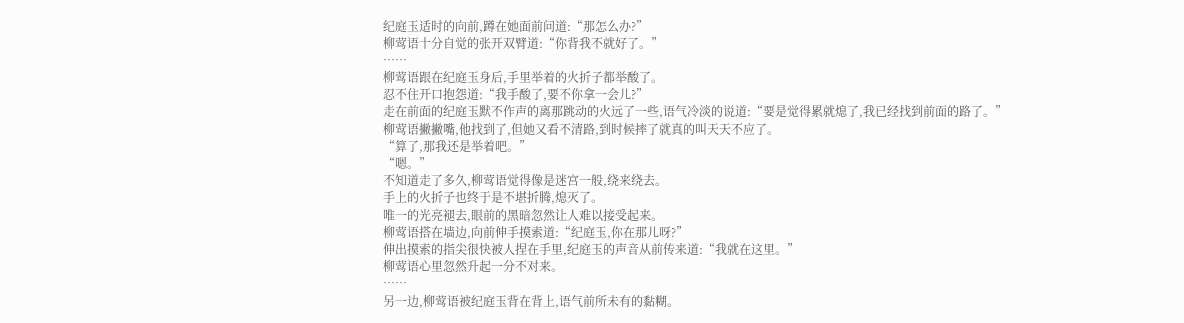纪庭玉适时的向前,蹲在她面前问道:“那怎么办?”
柳莺语十分自觉的张开双臂道:“你背我不就好了。”
……
柳莺语跟在纪庭玉身后,手里举着的火折子都举酸了。
忍不住开口抱怨道:“我手酸了,要不你拿一会儿?”
走在前面的纪庭玉默不作声的离那跳动的火远了一些,语气冷淡的说道:“要是觉得累就熄了,我已经找到前面的路了。”
柳莺语撇撇嘴,他找到了,但她又看不清路,到时候摔了就真的叫天天不应了。
“算了,那我还是举着吧。”
“嗯。”
不知道走了多久,柳莺语觉得像是迷宫一般,绕来绕去。
手上的火折子也终于是不堪折腾,熄灭了。
唯一的光亮褪去,眼前的黑暗忽然让人难以接受起来。
柳莺语搭在墙边,向前伸手摸索道:“纪庭玉,你在那儿呀?”
伸出摸索的指尖很快被人捏在手里,纪庭玉的声音从前传来道:“我就在这里。”
柳莺语心里忽然升起一分不对来。
……
另一边,柳莺语被纪庭玉背在背上,语气前所未有的黏糊。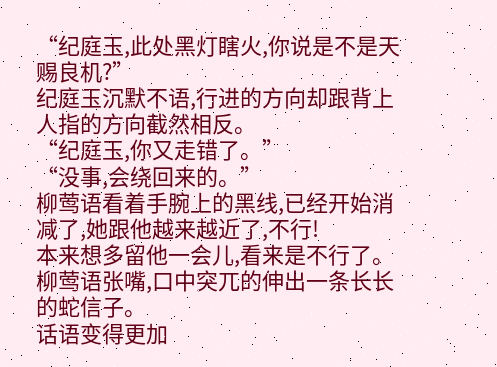“纪庭玉,此处黑灯瞎火,你说是不是天赐良机?”
纪庭玉沉默不语,行进的方向却跟背上人指的方向截然相反。
“纪庭玉,你又走错了。”
“没事,会绕回来的。”
柳莺语看着手腕上的黑线,已经开始消减了,她跟他越来越近了,不行!
本来想多留他一会儿,看来是不行了。
柳莺语张嘴,口中突兀的伸出一条长长的蛇信子。
话语变得更加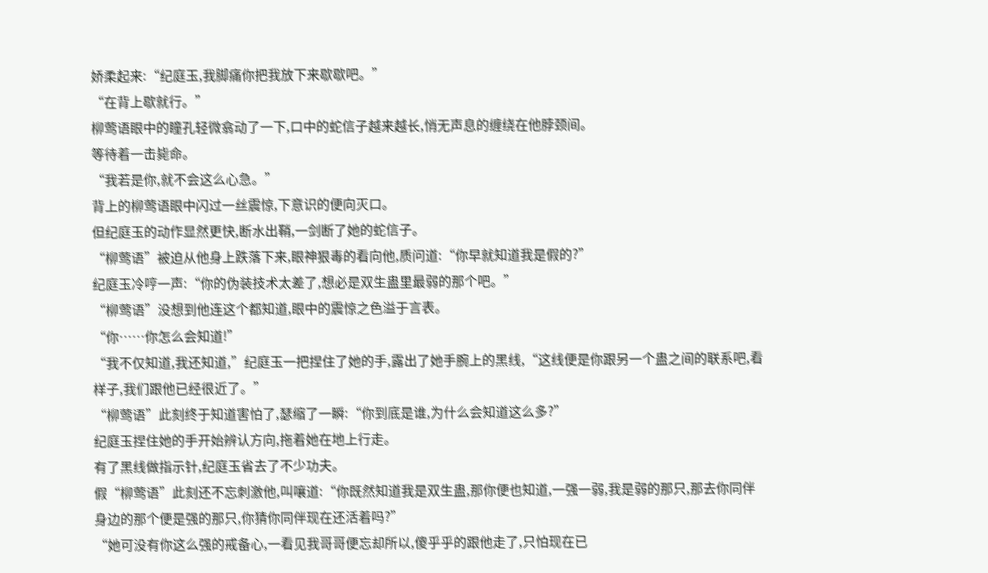娇柔起来:“纪庭玉,我脚痛你把我放下来歇歇吧。”
“在背上歇就行。”
柳莺语眼中的瞳孔轻微翕动了一下,口中的蛇信子越来越长,悄无声息的缠绕在他脖颈间。
等待着一击毙命。
“我若是你,就不会这么心急。”
背上的柳莺语眼中闪过一丝震惊,下意识的便向灭口。
但纪庭玉的动作显然更快,断水出鞘,一剑断了她的蛇信子。
“柳莺语”被迫从他身上跌落下来,眼神狠毒的看向他,质问道:“你早就知道我是假的?”
纪庭玉冷哼一声:“你的伪装技术太差了,想必是双生蛊里最弱的那个吧。”
“柳莺语”没想到他连这个都知道,眼中的震惊之色溢于言表。
“你……你怎么会知道!”
“我不仅知道,我还知道,”纪庭玉一把捏住了她的手,露出了她手腕上的黑线,“这线便是你跟另一个蛊之间的联系吧,看样子,我们跟他已经很近了。”
“柳莺语”此刻终于知道害怕了,瑟缩了一瞬:“你到底是谁,为什么会知道这么多?”
纪庭玉捏住她的手开始辨认方向,拖着她在地上行走。
有了黑线做指示针,纪庭玉省去了不少功夫。
假“柳莺语”此刻还不忘刺激他,叫嚷道:“你既然知道我是双生蛊,那你便也知道,一强一弱,我是弱的那只,那去你同伴身边的那个便是强的那只,你猜你同伴现在还活着吗?”
“她可没有你这么强的戒备心,一看见我哥哥便忘却所以,傻乎乎的跟他走了,只怕现在已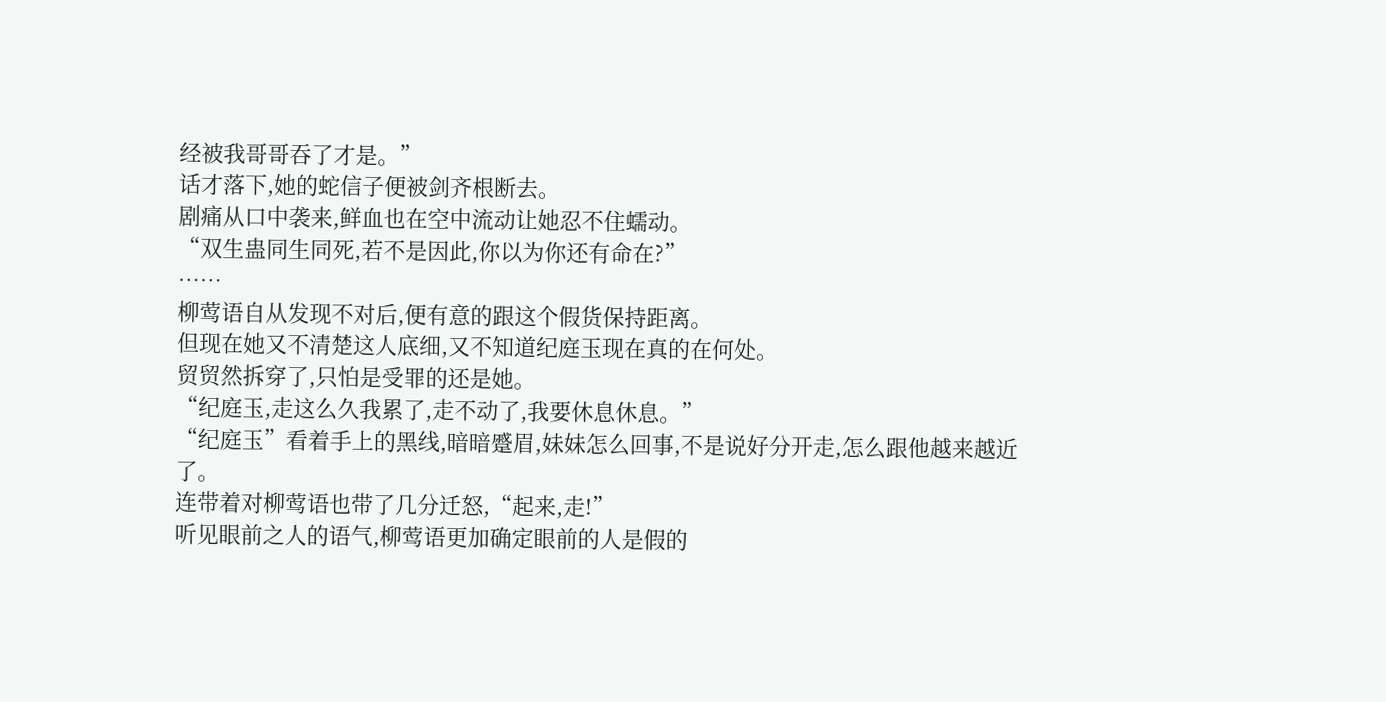经被我哥哥吞了才是。”
话才落下,她的蛇信子便被剑齐根断去。
剧痛从口中袭来,鲜血也在空中流动让她忍不住蠕动。
“双生蛊同生同死,若不是因此,你以为你还有命在?”
……
柳莺语自从发现不对后,便有意的跟这个假货保持距离。
但现在她又不清楚这人底细,又不知道纪庭玉现在真的在何处。
贸贸然拆穿了,只怕是受罪的还是她。
“纪庭玉,走这么久我累了,走不动了,我要休息休息。”
“纪庭玉”看着手上的黑线,暗暗蹙眉,妹妹怎么回事,不是说好分开走,怎么跟他越来越近了。
连带着对柳莺语也带了几分迁怒,“起来,走!”
听见眼前之人的语气,柳莺语更加确定眼前的人是假的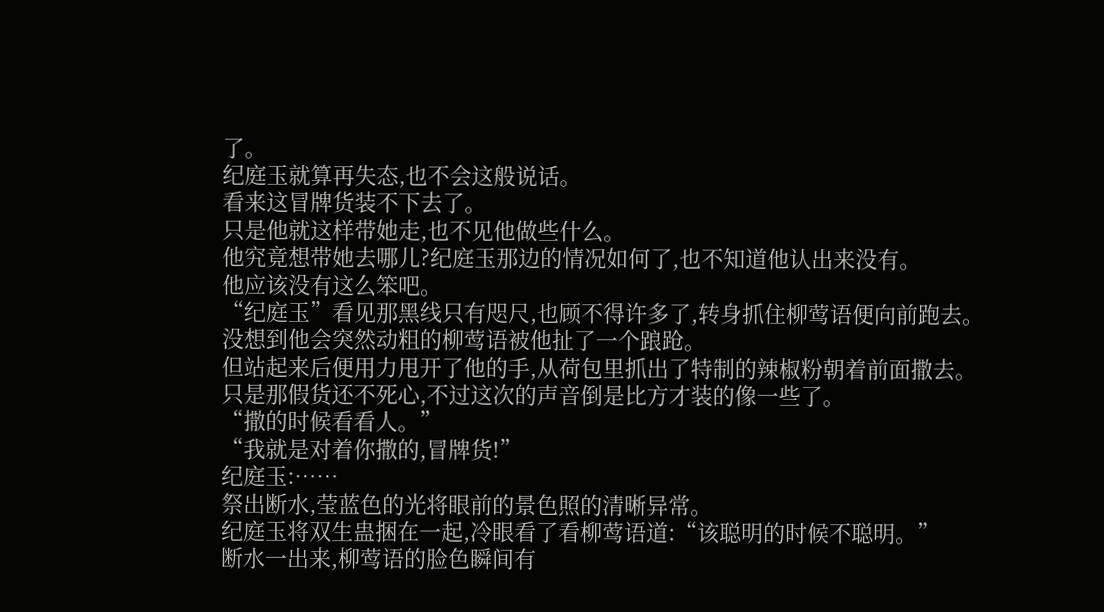了。
纪庭玉就算再失态,也不会这般说话。
看来这冒牌货装不下去了。
只是他就这样带她走,也不见他做些什么。
他究竟想带她去哪儿?纪庭玉那边的情况如何了,也不知道他认出来没有。
他应该没有这么笨吧。
“纪庭玉”看见那黑线只有咫尺,也顾不得许多了,转身抓住柳莺语便向前跑去。
没想到他会突然动粗的柳莺语被他扯了一个踉跄。
但站起来后便用力甩开了他的手,从荷包里抓出了特制的辣椒粉朝着前面撒去。
只是那假货还不死心,不过这次的声音倒是比方才装的像一些了。
“撒的时候看看人。”
“我就是对着你撒的,冒牌货!”
纪庭玉:……
祭出断水,莹蓝色的光将眼前的景色照的清晰异常。
纪庭玉将双生蛊捆在一起,冷眼看了看柳莺语道:“该聪明的时候不聪明。”
断水一出来,柳莺语的脸色瞬间有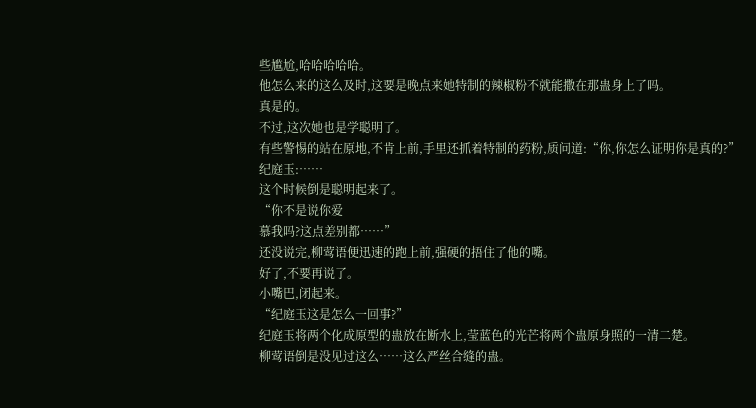些尴尬,哈哈哈哈哈。
他怎么来的这么及时,这要是晚点来她特制的辣椒粉不就能撒在那蛊身上了吗。
真是的。
不过,这次她也是学聪明了。
有些警惕的站在原地,不肯上前,手里还抓着特制的药粉,质问道:“你,你怎么证明你是真的?”
纪庭玉:……
这个时候倒是聪明起来了。
“你不是说你爱
慕我吗?这点差别都……”
还没说完,柳莺语便迅速的跑上前,强硬的捂住了他的嘴。
好了,不要再说了。
小嘴巴,闭起来。
“纪庭玉这是怎么一回事?”
纪庭玉将两个化成原型的蛊放在断水上,莹蓝色的光芒将两个蛊原身照的一清二楚。
柳莺语倒是没见过这么……这么严丝合缝的蛊。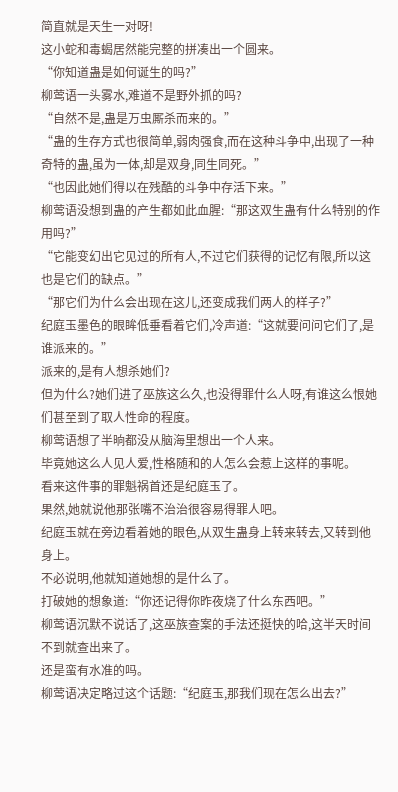简直就是天生一对呀!
这小蛇和毒蝎居然能完整的拼凑出一个圆来。
“你知道蛊是如何诞生的吗?”
柳莺语一头雾水,难道不是野外抓的吗?
“自然不是,蛊是万虫厮杀而来的。”
“蛊的生存方式也很简单,弱肉强食,而在这种斗争中,出现了一种奇特的蛊,虽为一体,却是双身,同生同死。”
“也因此她们得以在残酷的斗争中存活下来。”
柳莺语没想到蛊的产生都如此血腥:“那这双生蛊有什么特别的作用吗?”
“它能变幻出它见过的所有人,不过它们获得的记忆有限,所以这也是它们的缺点。”
“那它们为什么会出现在这儿,还变成我们两人的样子?”
纪庭玉墨色的眼眸低垂看着它们,冷声道:“这就要问问它们了,是谁派来的。”
派来的,是有人想杀她们?
但为什么?她们进了巫族这么久,也没得罪什么人呀,有谁这么恨她们甚至到了取人性命的程度。
柳莺语想了半晌都没从脑海里想出一个人来。
毕竟她这么人见人爱,性格随和的人怎么会惹上这样的事呢。
看来这件事的罪魁祸首还是纪庭玉了。
果然,她就说他那张嘴不治治很容易得罪人吧。
纪庭玉就在旁边看着她的眼色,从双生蛊身上转来转去,又转到他身上。
不必说明,他就知道她想的是什么了。
打破她的想象道:“你还记得你昨夜烧了什么东西吧。”
柳莺语沉默不说话了,这巫族查案的手法还挺快的哈,这半天时间不到就查出来了。
还是蛮有水准的吗。
柳莺语决定略过这个话题:“纪庭玉,那我们现在怎么出去?”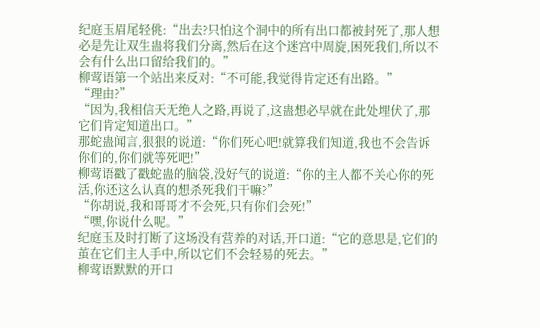纪庭玉眉尾轻佻:“出去?只怕这个洞中的所有出口都被封死了,那人想必是先让双生蛊将我们分离,然后在这个迷宫中周旋,困死我们,所以不会有什么出口留给我们的。”
柳莺语第一个站出来反对:“不可能,我觉得肯定还有出路。”
“理由?”
“因为,我相信天无绝人之路,再说了,这蛊想必早就在此处埋伏了,那它们肯定知道出口。”
那蛇蛊闻言,狠狠的说道:“你们死心吧!就算我们知道,我也不会告诉你们的,你们就等死吧!”
柳莺语戳了戳蛇蛊的脑袋,没好气的说道:“你的主人都不关心你的死活,你还这么认真的想杀死我们干嘛?”
“你胡说,我和哥哥才不会死,只有你们会死!”
“嘿,你说什么呢。”
纪庭玉及时打断了这场没有营养的对话,开口道:“它的意思是,它们的茧在它们主人手中,所以它们不会轻易的死去。”
柳莺语默默的开口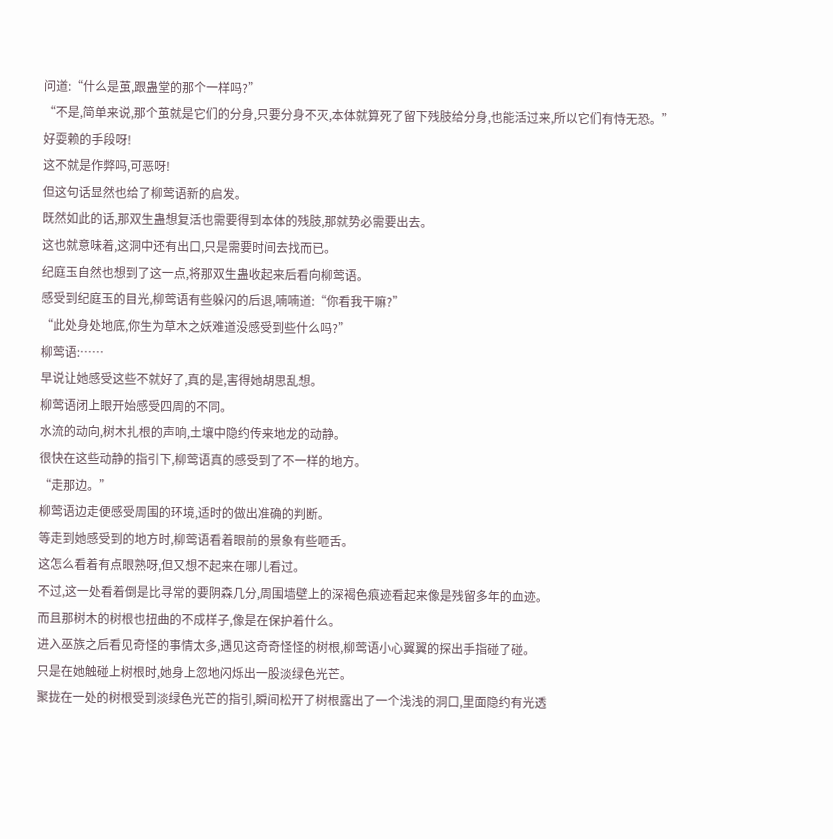问道:“什么是茧,跟蛊堂的那个一样吗?”
“不是,简单来说,那个茧就是它们的分身,只要分身不灭,本体就算死了留下残肢给分身,也能活过来,所以它们有恃无恐。”
好耍赖的手段呀!
这不就是作弊吗,可恶呀!
但这句话显然也给了柳莺语新的启发。
既然如此的话,那双生蛊想复活也需要得到本体的残肢,那就势必需要出去。
这也就意味着,这洞中还有出口,只是需要时间去找而已。
纪庭玉自然也想到了这一点,将那双生蛊收起来后看向柳莺语。
感受到纪庭玉的目光,柳莺语有些躲闪的后退,喃喃道:“你看我干嘛?”
“此处身处地底,你生为草木之妖难道没感受到些什么吗?”
柳莺语:……
早说让她感受这些不就好了,真的是,害得她胡思乱想。
柳莺语闭上眼开始感受四周的不同。
水流的动向,树木扎根的声响,土壤中隐约传来地龙的动静。
很快在这些动静的指引下,柳莺语真的感受到了不一样的地方。
“走那边。”
柳莺语边走便感受周围的环境,适时的做出准确的判断。
等走到她感受到的地方时,柳莺语看着眼前的景象有些咂舌。
这怎么看着有点眼熟呀,但又想不起来在哪儿看过。
不过,这一处看着倒是比寻常的要阴森几分,周围墙壁上的深褐色痕迹看起来像是残留多年的血迹。
而且那树木的树根也扭曲的不成样子,像是在保护着什么。
进入巫族之后看见奇怪的事情太多,遇见这奇奇怪怪的树根,柳莺语小心翼翼的探出手指碰了碰。
只是在她触碰上树根时,她身上忽地闪烁出一股淡绿色光芒。
聚拢在一处的树根受到淡绿色光芒的指引,瞬间松开了树根露出了一个浅浅的洞口,里面隐约有光透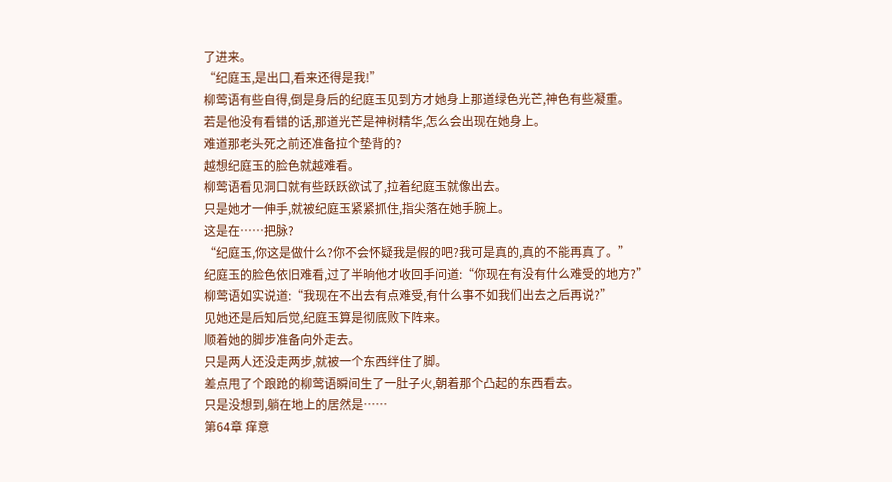了进来。
“纪庭玉,是出口,看来还得是我!”
柳莺语有些自得,倒是身后的纪庭玉见到方才她身上那道绿色光芒,神色有些凝重。
若是他没有看错的话,那道光芒是神树精华,怎么会出现在她身上。
难道那老头死之前还准备拉个垫背的?
越想纪庭玉的脸色就越难看。
柳莺语看见洞口就有些跃跃欲试了,拉着纪庭玉就像出去。
只是她才一伸手,就被纪庭玉紧紧抓住,指尖落在她手腕上。
这是在……把脉?
“纪庭玉,你这是做什么?你不会怀疑我是假的吧?我可是真的,真的不能再真了。”
纪庭玉的脸色依旧难看,过了半晌他才收回手问道:“你现在有没有什么难受的地方?”
柳莺语如实说道:“我现在不出去有点难受,有什么事不如我们出去之后再说?”
见她还是后知后觉,纪庭玉算是彻底败下阵来。
顺着她的脚步准备向外走去。
只是两人还没走两步,就被一个东西绊住了脚。
差点甩了个踉跄的柳莺语瞬间生了一肚子火,朝着那个凸起的东西看去。
只是没想到,躺在地上的居然是……
第64章 痒意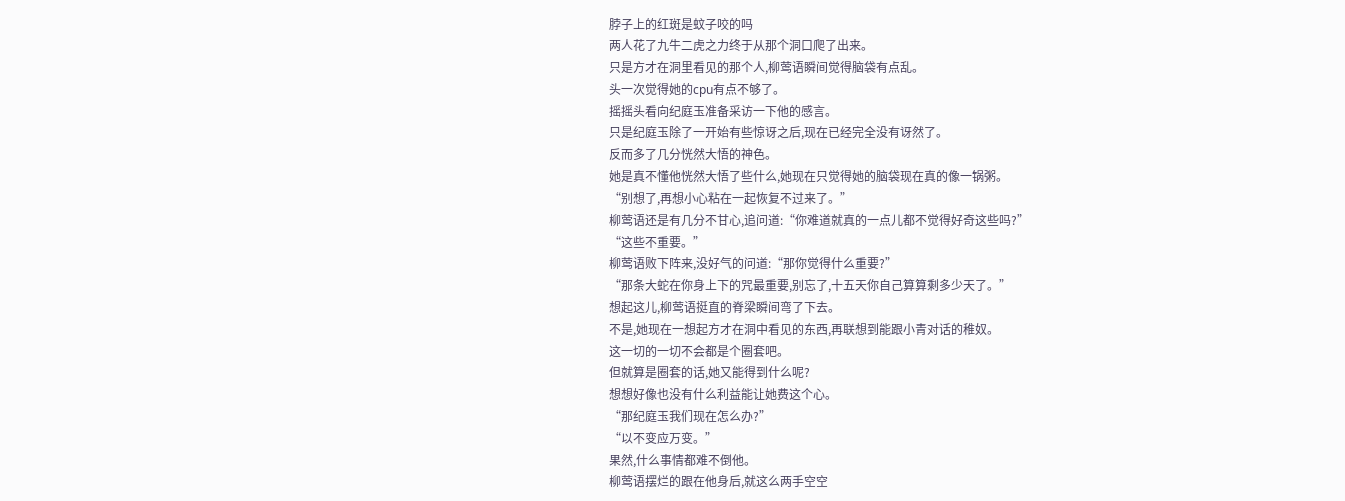脖子上的红斑是蚊子咬的吗
两人花了九牛二虎之力终于从那个洞口爬了出来。
只是方才在洞里看见的那个人,柳莺语瞬间觉得脑袋有点乱。
头一次觉得她的cpu有点不够了。
摇摇头看向纪庭玉准备采访一下他的感言。
只是纪庭玉除了一开始有些惊讶之后,现在已经完全没有讶然了。
反而多了几分恍然大悟的神色。
她是真不懂他恍然大悟了些什么,她现在只觉得她的脑袋现在真的像一锅粥。
“别想了,再想小心粘在一起恢复不过来了。”
柳莺语还是有几分不甘心,追问道:“你难道就真的一点儿都不觉得好奇这些吗?”
“这些不重要。”
柳莺语败下阵来,没好气的问道:“那你觉得什么重要?”
“那条大蛇在你身上下的咒最重要,别忘了,十五天你自己算算剩多少天了。”
想起这儿,柳莺语挺直的脊梁瞬间弯了下去。
不是,她现在一想起方才在洞中看见的东西,再联想到能跟小青对话的稚奴。
这一切的一切不会都是个圈套吧。
但就算是圈套的话,她又能得到什么呢?
想想好像也没有什么利益能让她费这个心。
“那纪庭玉我们现在怎么办?”
“以不变应万变。”
果然,什么事情都难不倒他。
柳莺语摆烂的跟在他身后,就这么两手空空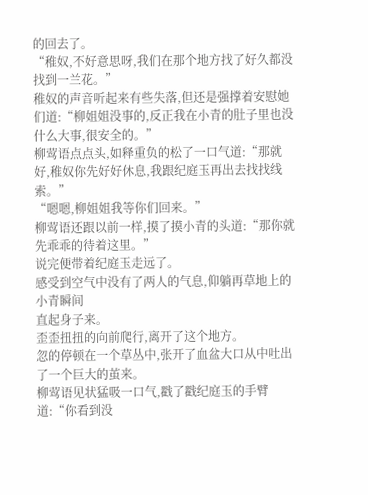的回去了。
“稚奴,不好意思呀,我们在那个地方找了好久都没找到一兰花。”
稚奴的声音听起来有些失落,但还是强撑着安慰她们道:“柳姐姐没事的,反正我在小青的肚子里也没什么大事,很安全的。”
柳莺语点点头,如释重负的松了一口气道:“那就好,稚奴你先好好休息,我跟纪庭玉再出去找找线索。”
“嗯嗯,柳姐姐我等你们回来。”
柳莺语还跟以前一样,摸了摸小青的头道:“那你就先乖乖的待着这里。”
说完便带着纪庭玉走远了。
感受到空气中没有了两人的气息,仰躺再草地上的小青瞬间
直起身子来。
歪歪扭扭的向前爬行,离开了这个地方。
忽的停顿在一个草丛中,张开了血盆大口从中吐出了一个巨大的茧来。
柳莺语见状猛吸一口气,戳了戳纪庭玉的手臂道:“你看到没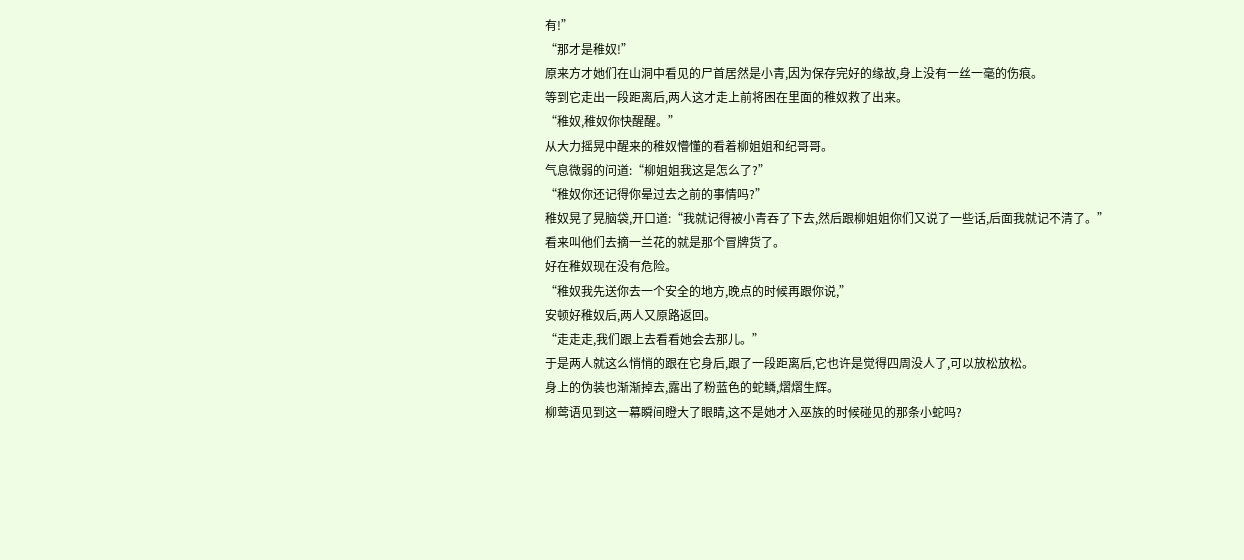有!”
“那才是稚奴!”
原来方才她们在山洞中看见的尸首居然是小青,因为保存完好的缘故,身上没有一丝一毫的伤痕。
等到它走出一段距离后,两人这才走上前将困在里面的稚奴救了出来。
“稚奴,稚奴你快醒醒。”
从大力摇晃中醒来的稚奴懵懂的看着柳姐姐和纪哥哥。
气息微弱的问道:“柳姐姐我这是怎么了?”
“稚奴你还记得你晕过去之前的事情吗?”
稚奴晃了晃脑袋,开口道:“我就记得被小青吞了下去,然后跟柳姐姐你们又说了一些话,后面我就记不清了。”
看来叫他们去摘一兰花的就是那个冒牌货了。
好在稚奴现在没有危险。
“稚奴我先送你去一个安全的地方,晚点的时候再跟你说,”
安顿好稚奴后,两人又原路返回。
“走走走,我们跟上去看看她会去那儿。”
于是两人就这么悄悄的跟在它身后,跟了一段距离后,它也许是觉得四周没人了,可以放松放松。
身上的伪装也渐渐掉去,露出了粉蓝色的蛇鳞,熠熠生辉。
柳莺语见到这一幕瞬间瞪大了眼睛,这不是她才入巫族的时候碰见的那条小蛇吗?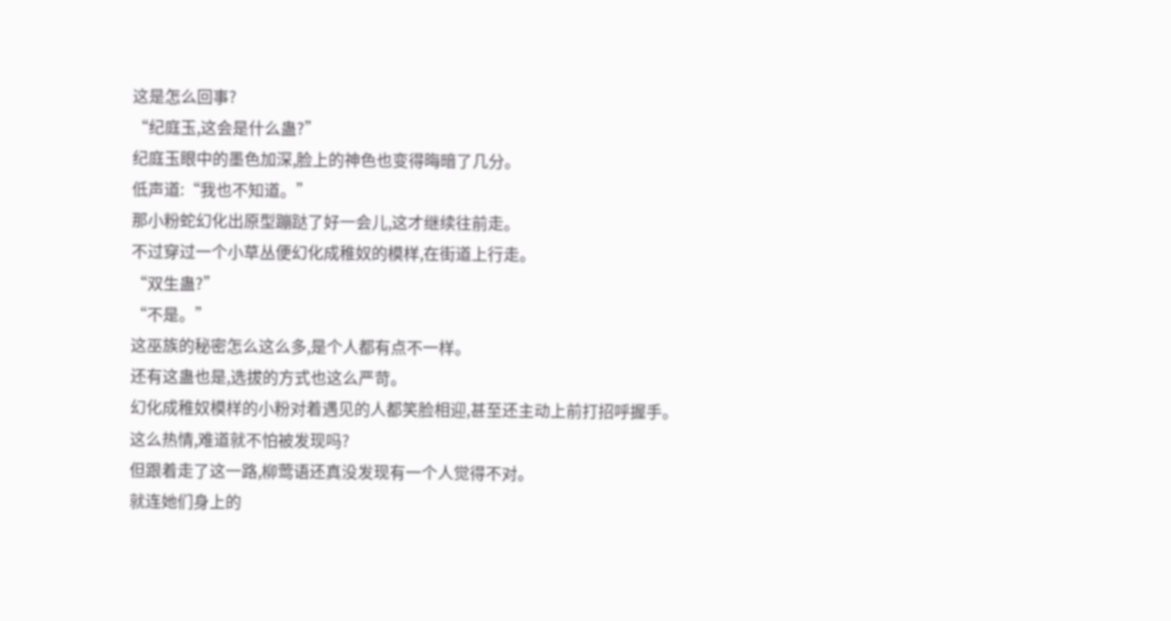这是怎么回事?
“纪庭玉,这会是什么蛊?”
纪庭玉眼中的墨色加深,脸上的神色也变得晦暗了几分。
低声道:“我也不知道。”
那小粉蛇幻化出原型蹦跶了好一会儿,这才继续往前走。
不过穿过一个小草丛便幻化成稚奴的模样,在街道上行走。
“双生蛊?”
“不是。”
这巫族的秘密怎么这么多,是个人都有点不一样。
还有这蛊也是,选拔的方式也这么严苛。
幻化成稚奴模样的小粉对着遇见的人都笑脸相迎,甚至还主动上前打招呼握手。
这么热情,难道就不怕被发现吗?
但跟着走了这一路,柳莺语还真没发现有一个人觉得不对。
就连她们身上的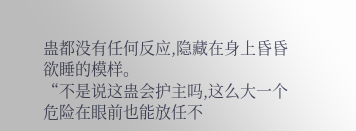蛊都没有任何反应,隐藏在身上昏昏欲睡的模样。
“不是说这蛊会护主吗,这么大一个危险在眼前也能放任不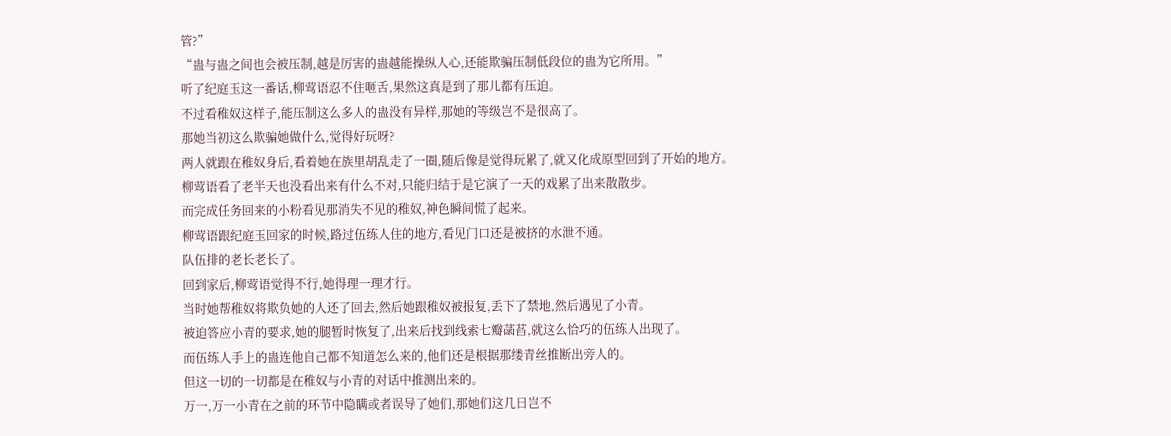管?”
“蛊与蛊之间也会被压制,越是厉害的蛊越能操纵人心,还能欺骗压制低段位的蛊为它所用。”
听了纪庭玉这一番话,柳莺语忍不住咂舌,果然这真是到了那儿都有压迫。
不过看稚奴这样子,能压制这么多人的蛊没有异样,那她的等级岂不是很高了。
那她当初这么欺骗她做什么,觉得好玩呀?
两人就跟在稚奴身后,看着她在族里胡乱走了一圈,随后像是觉得玩累了,就又化成原型回到了开始的地方。
柳莺语看了老半天也没看出来有什么不对,只能归结于是它演了一天的戏累了出来散散步。
而完成任务回来的小粉看见那消失不见的稚奴,神色瞬间慌了起来。
柳莺语跟纪庭玉回家的时候,路过伍练人住的地方,看见门口还是被挤的水泄不通。
队伍排的老长老长了。
回到家后,柳莺语觉得不行,她得理一理才行。
当时她帮稚奴将欺负她的人还了回去,然后她跟稚奴被报复,丢下了禁地,然后遇见了小青。
被迫答应小青的要求,她的腿暂时恢复了,出来后找到线索七瓣菡萏,就这么恰巧的伍练人出现了。
而伍练人手上的蛊连他自己都不知道怎么来的,他们还是根据那缕青丝推断出旁人的。
但这一切的一切都是在稚奴与小青的对话中推测出来的。
万一,万一小青在之前的环节中隐瞒或者误导了她们,那她们这几日岂不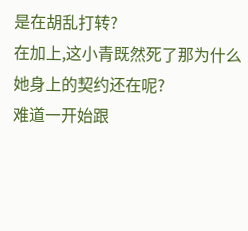是在胡乱打转?
在加上,这小青既然死了那为什么她身上的契约还在呢?
难道一开始跟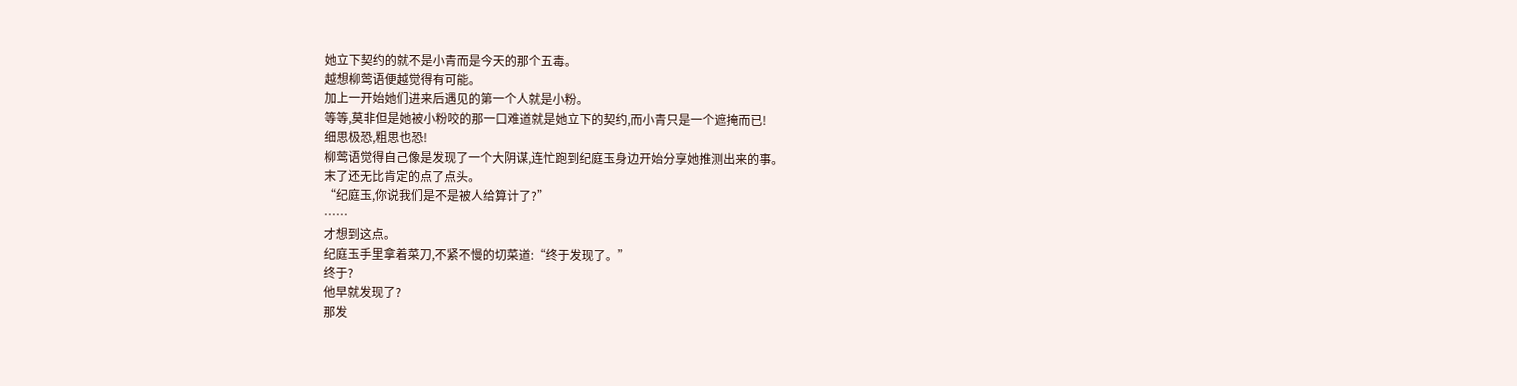她立下契约的就不是小青而是今天的那个五毒。
越想柳莺语便越觉得有可能。
加上一开始她们进来后遇见的第一个人就是小粉。
等等,莫非但是她被小粉咬的那一口难道就是她立下的契约,而小青只是一个遮掩而已!
细思极恐,粗思也恐!
柳莺语觉得自己像是发现了一个大阴谋,连忙跑到纪庭玉身边开始分享她推测出来的事。
末了还无比肯定的点了点头。
“纪庭玉,你说我们是不是被人给算计了?”
……
才想到这点。
纪庭玉手里拿着菜刀,不紧不慢的切菜道:“终于发现了。”
终于?
他早就发现了?
那发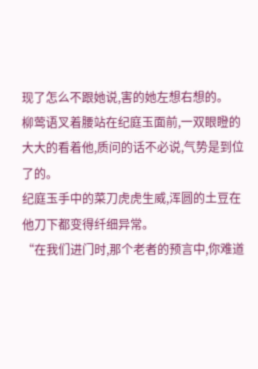现了怎么不跟她说,害的她左想右想的。
柳莺语叉着腰站在纪庭玉面前,一双眼瞪的大大的看着他,质问的话不必说,气势是到位了的。
纪庭玉手中的菜刀虎虎生威,浑圆的土豆在他刀下都变得纤细异常。
“在我们进门时,那个老者的预言中,你难道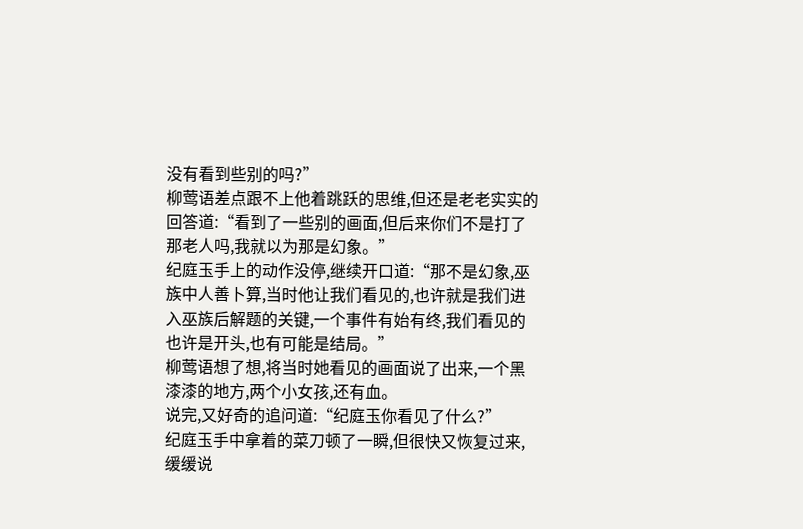没有看到些别的吗?”
柳莺语差点跟不上他着跳跃的思维,但还是老老实实的回答道:“看到了一些别的画面,但后来你们不是打了那老人吗,我就以为那是幻象。”
纪庭玉手上的动作没停,继续开口道:“那不是幻象,巫族中人善卜算,当时他让我们看见的,也许就是我们进入巫族后解题的关键,一个事件有始有终,我们看见的也许是开头,也有可能是结局。”
柳莺语想了想,将当时她看见的画面说了出来,一个黑漆漆的地方,两个小女孩,还有血。
说完,又好奇的追问道:“纪庭玉你看见了什么?”
纪庭玉手中拿着的菜刀顿了一瞬,但很快又恢复过来,缓缓说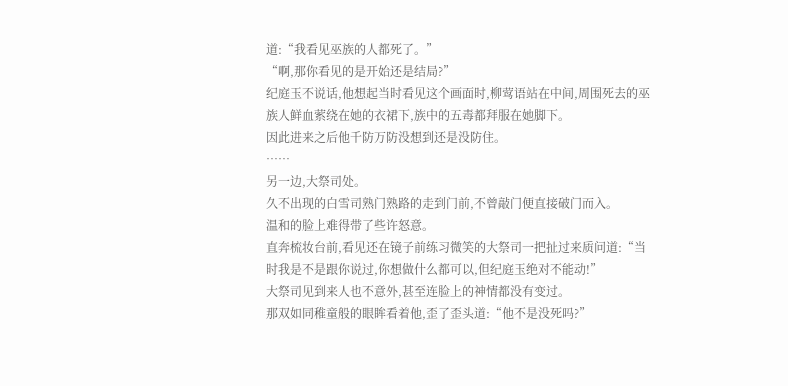道:“我看见巫族的人都死了。”
“啊,那你看见的是开始还是结局?”
纪庭玉不说话,他想起当时看见这个画面时,柳莺语站在中间,周围死去的巫族人鲜血萦绕在她的衣裙下,族中的五毒都拜服在她脚下。
因此进来之后他千防万防没想到还是没防住。
……
另一边,大祭司处。
久不出现的白雪司熟门熟路的走到门前,不曾敲门便直接破门而入。
温和的脸上难得带了些许怒意。
直奔梳妆台前,看见还在镜子前练习微笑的大祭司一把扯过来质问道:“当时我是不是跟你说过,你想做什么都可以,但纪庭玉绝对不能动!”
大祭司见到来人也不意外,甚至连脸上的神情都没有变过。
那双如同稚童般的眼眸看着他,歪了歪头道:“他不是没死吗?”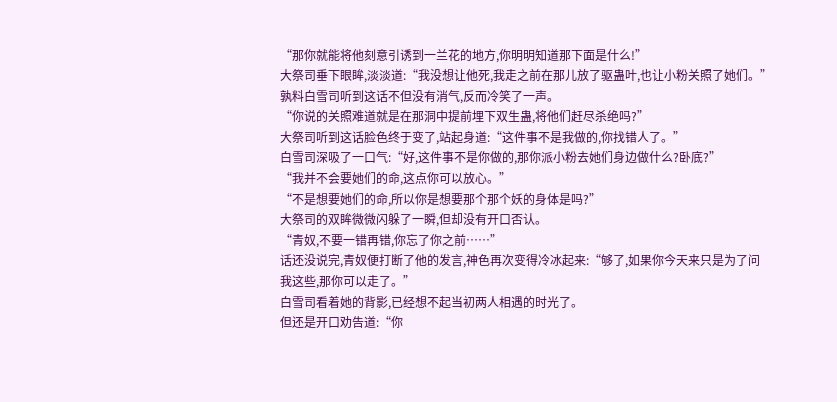“那你就能将他刻意引诱到一兰花的地方,你明明知道那下面是什么!”
大祭司垂下眼眸,淡淡道:“我没想让他死,我走之前在那儿放了驱蛊叶,也让小粉关照了她们。”
孰料白雪司听到这话不但没有消气,反而冷笑了一声。
“你说的关照难道就是在那洞中提前埋下双生蛊,将他们赶尽杀绝吗?”
大祭司听到这话脸色终于变了,站起身道:“这件事不是我做的,你找错人了。”
白雪司深吸了一口气:“好,这件事不是你做的,那你派小粉去她们身边做什么?卧底?”
“我并不会要她们的命,这点你可以放心。”
“不是想要她们的命,所以你是想要那个那个妖的身体是吗?”
大祭司的双眸微微闪躲了一瞬,但却没有开口否认。
“青奴,不要一错再错,你忘了你之前……”
话还没说完,青奴便打断了他的发言,神色再次变得冷冰起来:“够了,如果你今天来只是为了问
我这些,那你可以走了。”
白雪司看着她的背影,已经想不起当初两人相遇的时光了。
但还是开口劝告道:“你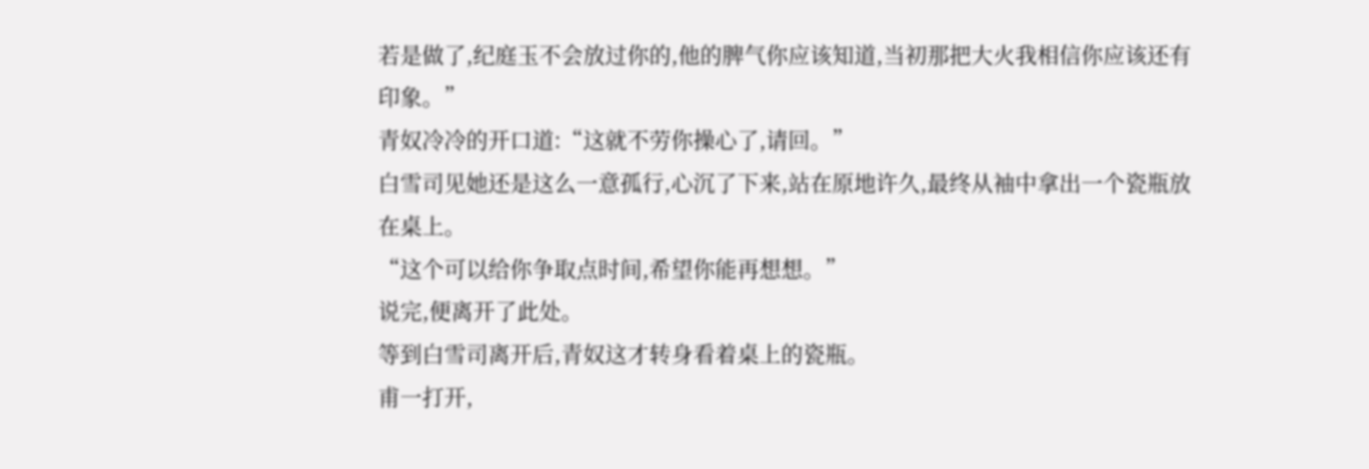若是做了,纪庭玉不会放过你的,他的脾气你应该知道,当初那把大火我相信你应该还有印象。”
青奴冷冷的开口道:“这就不劳你操心了,请回。”
白雪司见她还是这么一意孤行,心沉了下来,站在原地许久,最终从袖中拿出一个瓷瓶放在桌上。
“这个可以给你争取点时间,希望你能再想想。”
说完,便离开了此处。
等到白雪司离开后,青奴这才转身看着桌上的瓷瓶。
甫一打开,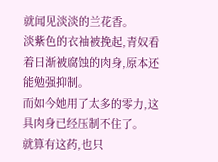就闻见淡淡的兰花香。
淡紫色的衣袖被挽起,青奴看着日渐被腐蚀的肉身,原本还能勉强抑制。
而如今她用了太多的零力,这具肉身已经压制不住了。
就算有这药,也只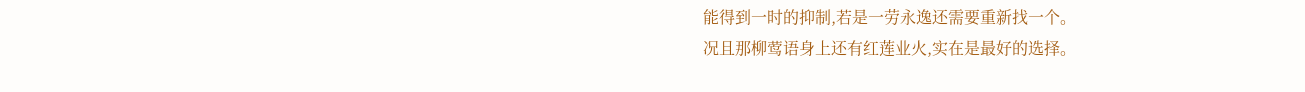能得到一时的抑制,若是一劳永逸还需要重新找一个。
况且那柳莺语身上还有红莲业火,实在是最好的选择。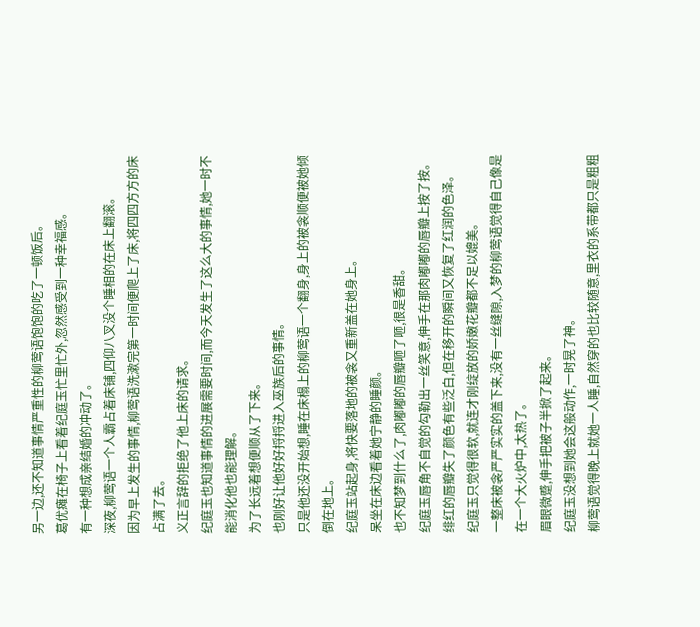另一边,还不知道事情严重性的柳莺语饱饱的吃了一顿饭后。
葛优瘫在椅子上看着纪庭玉忙里忙外,忽然感受到一种幸福感。
有一种想成亲结婚的冲动了。
深夜,柳莺语一个人霸占着床铺,四仰八叉没个睡相的在床上翻滚。
因为早上发生的事情,柳莺语洗漱完第一时间便爬上了床,将四四方方的床占满了去。
义正言辞的拒绝了他上床的请求。
纪庭玉也知道事情的进展需要时间,而今天发生了这么大的事情,她一时不能消化他也能理解。
为了长远着想便顺从了下来。
也刚好让他好好捋捋进入巫族后的事情。
只是他还没开始想,睡在床榻上的柳莺语一个翻身,身上的被衾顺便被她倾倒在地上。
纪庭玉站起身,将快要落地的被衾又重新盖在她身上。
呆坐在床边看着她宁静的睡颜。
也不知梦到什么了,肉嘟嘟的唇瓣咂了咂,很是香甜。
纪庭玉唇角不自觉的勾勒出一丝笑意,伸手在那肉嘟嘟的唇瓣上按了按。
绯红的唇瓣失了颜色有些泛白,但在移开的瞬间又恢复了红润的色泽。
纪庭玉只觉得很软,就连才刚绽放的娇嫩花瓣都不足以媲美。
一整床被衾严严实实的盖下来,没有一丝缝隙,入梦的柳莺语觉得自己像是在一个大火炉中,太热了。
眉眼微蹙,伸手把被子半掀了起来。
纪庭玉没想到她会这般动作,一时晃了神。
柳莺语觉得晚上就她一人睡,自然穿的也比较随意,里衣的系带都只是粗粗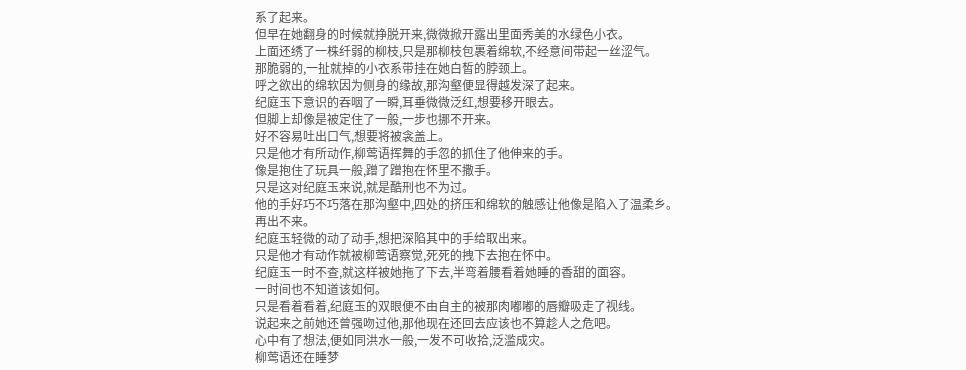系了起来。
但早在她翻身的时候就挣脱开来,微微掀开露出里面秀美的水绿色小衣。
上面还绣了一株纤弱的柳枝,只是那柳枝包裹着绵软,不经意间带起一丝涩气。
那脆弱的,一扯就掉的小衣系带挂在她白皙的脖颈上。
呼之欲出的绵软因为侧身的缘故,那沟壑便显得越发深了起来。
纪庭玉下意识的吞咽了一瞬,耳垂微微泛红,想要移开眼去。
但脚上却像是被定住了一般,一步也挪不开来。
好不容易吐出口气,想要将被衾盖上。
只是他才有所动作,柳莺语挥舞的手忽的抓住了他伸来的手。
像是抱住了玩具一般,蹭了蹭抱在怀里不撒手。
只是这对纪庭玉来说,就是酷刑也不为过。
他的手好巧不巧落在那沟壑中,四处的挤压和绵软的触感让他像是陷入了温柔乡。
再出不来。
纪庭玉轻微的动了动手,想把深陷其中的手给取出来。
只是他才有动作就被柳莺语察觉,死死的拽下去抱在怀中。
纪庭玉一时不查,就这样被她拖了下去,半弯着腰看着她睡的香甜的面容。
一时间也不知道该如何。
只是看着看着,纪庭玉的双眼便不由自主的被那肉嘟嘟的唇瓣吸走了视线。
说起来之前她还曾强吻过他,那他现在还回去应该也不算趁人之危吧。
心中有了想法,便如同洪水一般,一发不可收拾,泛滥成灾。
柳莺语还在睡梦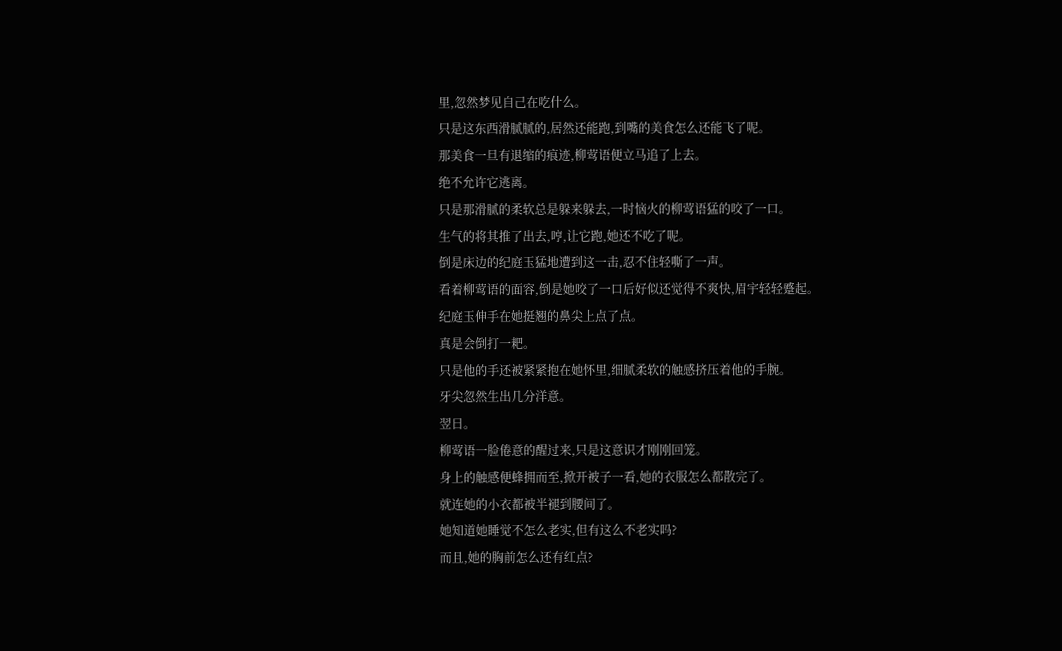里,忽然梦见自己在吃什么。
只是这东西滑腻腻的,居然还能跑,到嘴的美食怎么还能飞了呢。
那美食一旦有退缩的痕迹,柳莺语便立马追了上去。
绝不允许它逃离。
只是那滑腻的柔软总是躲来躲去,一时恼火的柳莺语猛的咬了一口。
生气的将其推了出去,哼,让它跑,她还不吃了呢。
倒是床边的纪庭玉猛地遭到这一击,忍不住轻嘶了一声。
看着柳莺语的面容,倒是她咬了一口后好似还觉得不爽快,眉宇轻轻蹙起。
纪庭玉伸手在她挺翘的鼻尖上点了点。
真是会倒打一耙。
只是他的手还被紧紧抱在她怀里,细腻柔软的触感挤压着他的手腕。
牙尖忽然生出几分洋意。
翌日。
柳莺语一脸倦意的醒过来,只是这意识才刚刚回笼。
身上的触感便蜂拥而至,掀开被子一看,她的衣服怎么都散完了。
就连她的小衣都被半褪到腰间了。
她知道她睡觉不怎么老实,但有这么不老实吗?
而且,她的胸前怎么还有红点?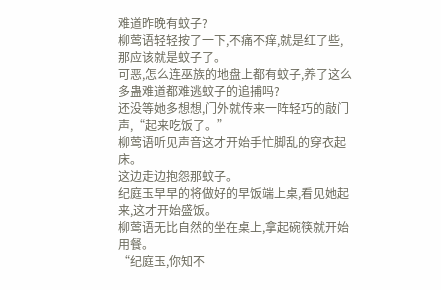难道昨晚有蚊子?
柳莺语轻轻按了一下,不痛不痒,就是红了些,那应该就是蚊子了。
可恶,怎么连巫族的地盘上都有蚊子,养了这么多蛊难道都难逃蚊子的追捕吗?
还没等她多想想,门外就传来一阵轻巧的敲门声,“起来吃饭了。”
柳莺语听见声音这才开始手忙脚乱的穿衣起床。
这边走边抱怨那蚊子。
纪庭玉早早的将做好的早饭端上桌,看见她起来,这才开始盛饭。
柳莺语无比自然的坐在桌上,拿起碗筷就开始用餐。
“纪庭玉,你知不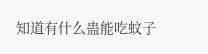知道有什么蛊能吃蚊子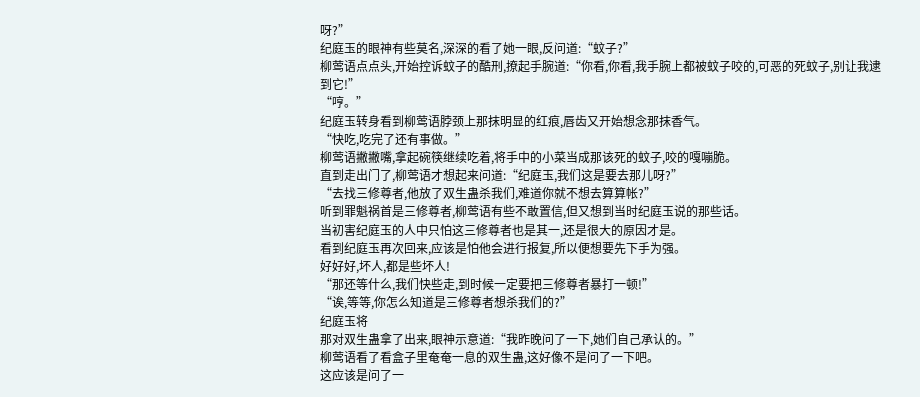呀?”
纪庭玉的眼神有些莫名,深深的看了她一眼,反问道:“蚊子?”
柳莺语点点头,开始控诉蚊子的酷刑,撩起手腕道:“你看,你看,我手腕上都被蚊子咬的,可恶的死蚊子,别让我逮到它!”
“哼。”
纪庭玉转身看到柳莺语脖颈上那抹明显的红痕,唇齿又开始想念那抹香气。
“快吃,吃完了还有事做。”
柳莺语撇撇嘴,拿起碗筷继续吃着,将手中的小菜当成那该死的蚊子,咬的嘎嘣脆。
直到走出门了,柳莺语才想起来问道:“纪庭玉,我们这是要去那儿呀?”
“去找三修尊者,他放了双生蛊杀我们,难道你就不想去算算帐?”
听到罪魁祸首是三修尊者,柳莺语有些不敢置信,但又想到当时纪庭玉说的那些话。
当初害纪庭玉的人中只怕这三修尊者也是其一,还是很大的原因才是。
看到纪庭玉再次回来,应该是怕他会进行报复,所以便想要先下手为强。
好好好,坏人,都是些坏人!
“那还等什么,我们快些走,到时候一定要把三修尊者暴打一顿!”
“诶,等等,你怎么知道是三修尊者想杀我们的?”
纪庭玉将
那对双生蛊拿了出来,眼神示意道:“我昨晚问了一下,她们自己承认的。”
柳莺语看了看盒子里奄奄一息的双生蛊,这好像不是问了一下吧。
这应该是问了一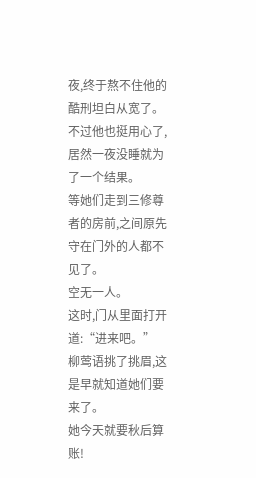夜,终于熬不住他的酷刑坦白从宽了。
不过他也挺用心了,居然一夜没睡就为了一个结果。
等她们走到三修尊者的房前,之间原先守在门外的人都不见了。
空无一人。
这时,门从里面打开道:“进来吧。”
柳莺语挑了挑眉,这是早就知道她们要来了。
她今天就要秋后算账!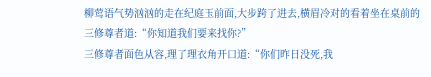柳莺语气势汹汹的走在纪庭玉前面,大步跨了进去,横眉冷对的看着坐在桌前的三修尊者道:“你知道我们要来找你?”
三修尊者面色从容,理了理衣角开口道:“你们昨日没死,我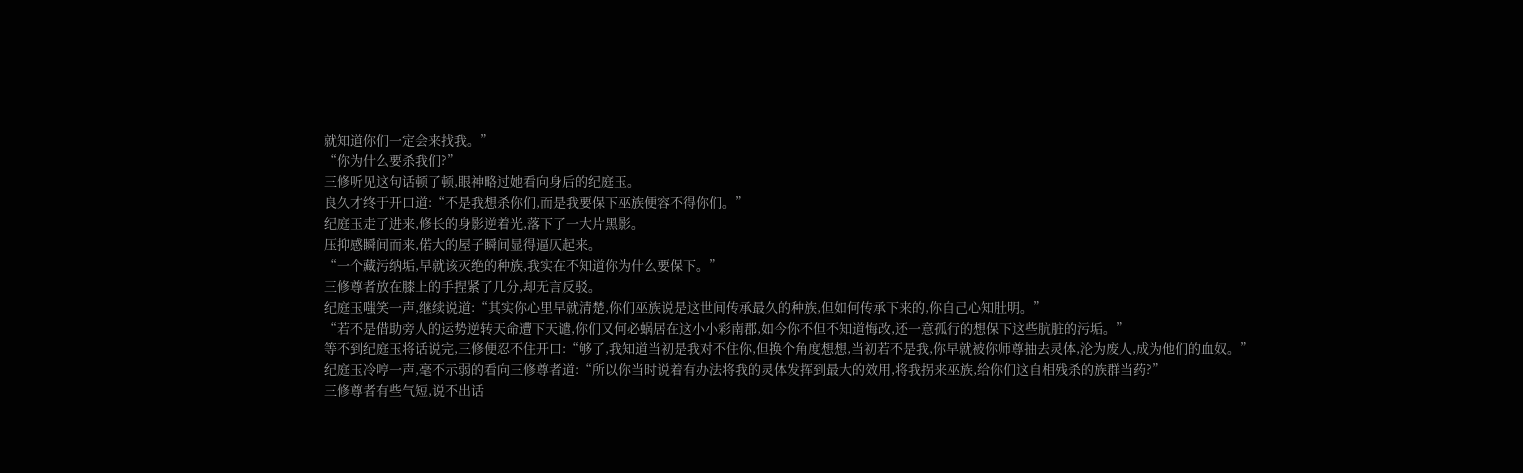就知道你们一定会来找我。”
“你为什么要杀我们?”
三修听见这句话顿了顿,眼神略过她看向身后的纪庭玉。
良久才终于开口道:“不是我想杀你们,而是我要保下巫族便容不得你们。”
纪庭玉走了进来,修长的身影逆着光,落下了一大片黑影。
压抑感瞬间而来,偌大的屋子瞬间显得逼仄起来。
“一个藏污纳垢,早就该灭绝的种族,我实在不知道你为什么要保下。”
三修尊者放在膝上的手捏紧了几分,却无言反驳。
纪庭玉嗤笑一声,继续说道:“其实你心里早就清楚,你们巫族说是这世间传承最久的种族,但如何传承下来的,你自己心知肚明。”
“若不是借助旁人的运势逆转天命遭下天谴,你们又何必蜗居在这小小彩南郡,如今你不但不知道悔改,还一意孤行的想保下这些肮脏的污垢。”
等不到纪庭玉将话说完,三修便忍不住开口:“够了,我知道当初是我对不住你,但换个角度想想,当初若不是我,你早就被你师尊抽去灵体,沦为废人,成为他们的血奴。”
纪庭玉冷哼一声,毫不示弱的看向三修尊者道:“所以你当时说着有办法将我的灵体发挥到最大的效用,将我拐来巫族,给你们这自相残杀的族群当药?”
三修尊者有些气短,说不出话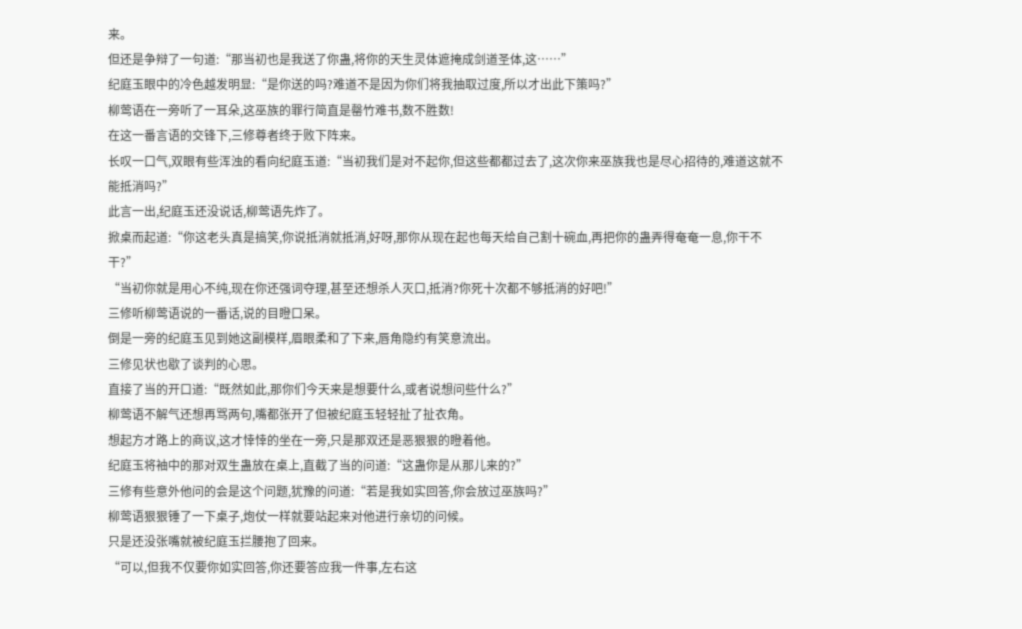来。
但还是争辩了一句道:“那当初也是我送了你蛊,将你的天生灵体遮掩成剑道圣体,这……”
纪庭玉眼中的冷色越发明显:“是你送的吗?难道不是因为你们将我抽取过度,所以才出此下策吗?”
柳莺语在一旁听了一耳朵,这巫族的罪行简直是罄竹难书,数不胜数!
在这一番言语的交锋下,三修尊者终于败下阵来。
长叹一口气,双眼有些浑浊的看向纪庭玉道:“当初我们是对不起你,但这些都都过去了,这次你来巫族我也是尽心招待的,难道这就不能抵消吗?”
此言一出,纪庭玉还没说话,柳莺语先炸了。
掀桌而起道:“你这老头真是搞笑,你说抵消就抵消,好呀,那你从现在起也每天给自己割十碗血,再把你的蛊弄得奄奄一息,你干不干?”
“当初你就是用心不纯,现在你还强词夺理,甚至还想杀人灭口,抵消?你死十次都不够抵消的好吧!”
三修听柳莺语说的一番话,说的目瞪口呆。
倒是一旁的纪庭玉见到她这副模样,眉眼柔和了下来,唇角隐约有笑意流出。
三修见状也歇了谈判的心思。
直接了当的开口道:“既然如此,那你们今天来是想要什么,或者说想问些什么?”
柳莺语不解气还想再骂两句,嘴都张开了但被纪庭玉轻轻扯了扯衣角。
想起方才路上的商议,这才悻悻的坐在一旁,只是那双还是恶狠狠的瞪着他。
纪庭玉将袖中的那对双生蛊放在桌上,直截了当的问道:“这蛊你是从那儿来的?”
三修有些意外他问的会是这个问题,犹豫的问道:“若是我如实回答,你会放过巫族吗?”
柳莺语狠狠锤了一下桌子,炮仗一样就要站起来对他进行亲切的问候。
只是还没张嘴就被纪庭玉拦腰抱了回来。
“可以,但我不仅要你如实回答,你还要答应我一件事,左右这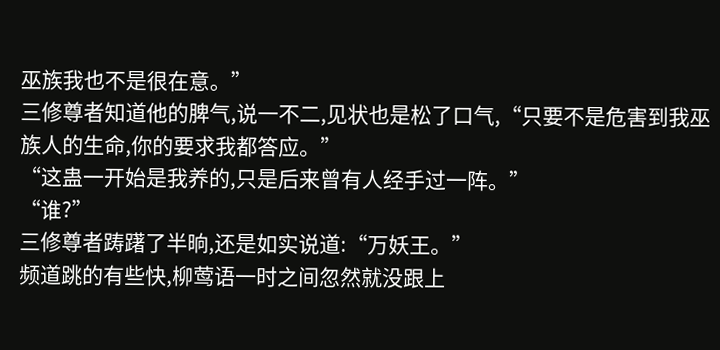巫族我也不是很在意。”
三修尊者知道他的脾气,说一不二,见状也是松了口气,“只要不是危害到我巫族人的生命,你的要求我都答应。”
“这蛊一开始是我养的,只是后来曾有人经手过一阵。”
“谁?”
三修尊者踌躇了半晌,还是如实说道:“万妖王。”
频道跳的有些快,柳莺语一时之间忽然就没跟上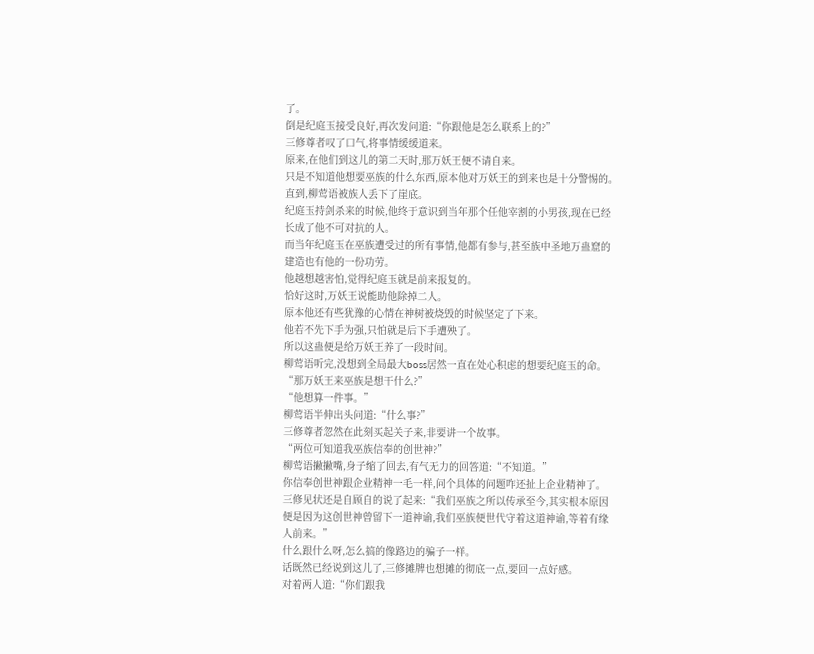了。
倒是纪庭玉接受良好,再次发问道:“你跟他是怎么联系上的?”
三修尊者叹了口气,将事情缓缓道来。
原来,在他们到这儿的第二天时,那万妖王便不请自来。
只是不知道他想要巫族的什么东西,原本他对万妖王的到来也是十分警惕的。
直到,柳莺语被族人丢下了崖底。
纪庭玉持剑杀来的时候,他终于意识到当年那个任他宰割的小男孩,现在已经长成了他不可对抗的人。
而当年纪庭玉在巫族遭受过的所有事情,他都有参与,甚至族中圣地万蛊窟的建造也有他的一份功劳。
他越想越害怕,觉得纪庭玉就是前来报复的。
恰好这时,万妖王说能助他除掉二人。
原本他还有些犹豫的心情在神树被烧毁的时候坚定了下来。
他若不先下手为强,只怕就是后下手遭殃了。
所以这蛊便是给万妖王养了一段时间。
柳莺语听完,没想到全局最大boss居然一直在处心积虑的想要纪庭玉的命。
“那万妖王来巫族是想干什么?”
“他想算一件事。”
柳莺语半伸出头问道:“什么事?”
三修尊者忽然在此刻买起关子来,非要讲一个故事。
“两位可知道我巫族信奉的创世神?”
柳莺语撇撇嘴,身子缩了回去,有气无力的回答道:“不知道。”
你信奉创世神跟企业精神一毛一样,问个具体的问题咋还扯上企业精神了。
三修见状还是自顾自的说了起来:“我们巫族之所以传承至今,其实根本原因便是因为这创世神曾留下一道神谕,我们巫族便世代守着这道神谕,等着有缘人前来。”
什么跟什么呀,怎么搞的像路边的骗子一样。
话既然已经说到这儿了,三修摊牌也想摊的彻底一点,要回一点好感。
对着两人道:“你们跟我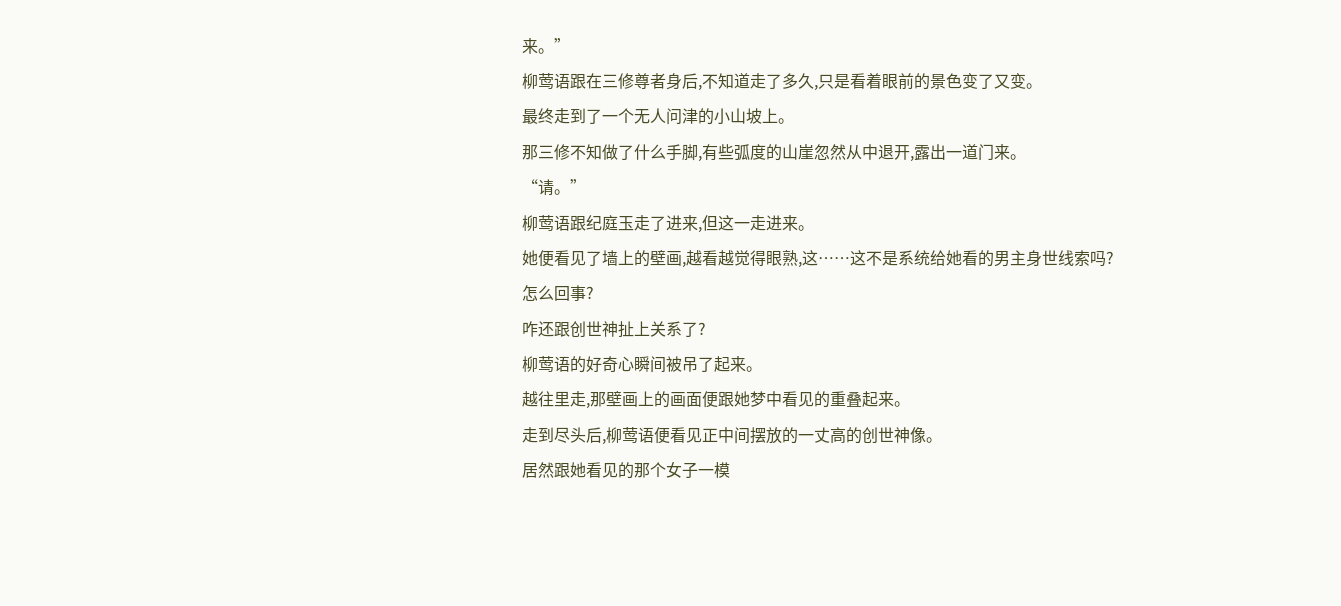来。”
柳莺语跟在三修尊者身后,不知道走了多久,只是看着眼前的景色变了又变。
最终走到了一个无人问津的小山坡上。
那三修不知做了什么手脚,有些弧度的山崖忽然从中退开,露出一道门来。
“请。”
柳莺语跟纪庭玉走了进来,但这一走进来。
她便看见了墙上的壁画,越看越觉得眼熟,这……这不是系统给她看的男主身世线索吗?
怎么回事?
咋还跟创世神扯上关系了?
柳莺语的好奇心瞬间被吊了起来。
越往里走,那壁画上的画面便跟她梦中看见的重叠起来。
走到尽头后,柳莺语便看见正中间摆放的一丈高的创世神像。
居然跟她看见的那个女子一模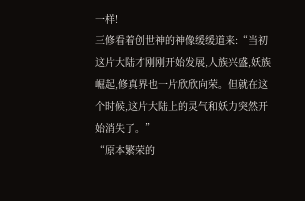一样!
三修看着创世神的神像缓缓道来:“当初这片大陆才刚刚开始发展,人族兴盛,妖族崛起,修真界也一片欣欣向荣。但就在这个时候,这片大陆上的灵气和妖力突然开始消失了。”
“原本繁荣的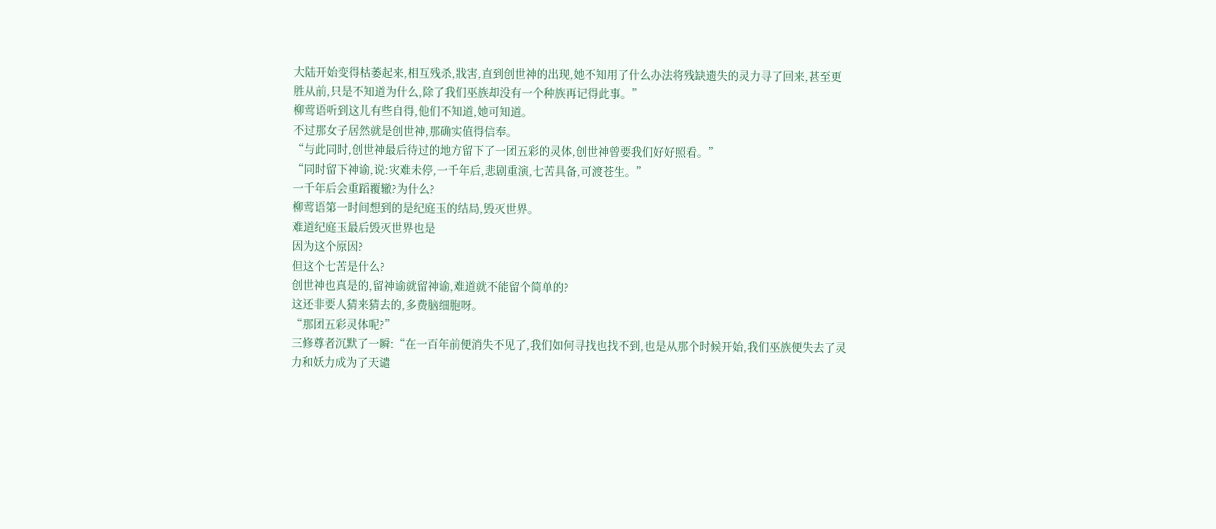大陆开始变得枯萎起来,相互残杀,戕害,直到创世神的出现,她不知用了什么办法将残缺遗失的灵力寻了回来,甚至更胜从前,只是不知道为什么,除了我们巫族却没有一个种族再记得此事。”
柳莺语听到这儿有些自得,他们不知道,她可知道。
不过那女子居然就是创世神,那确实值得信奉。
“与此同时,创世神最后待过的地方留下了一团五彩的灵体,创世神曾要我们好好照看。”
“同时留下神谕,说:灾难未停,一千年后,悲剧重演,七苦具备,可渡苍生。”
一千年后会重蹈覆辙?为什么?
柳莺语第一时间想到的是纪庭玉的结局,毁灭世界。
难道纪庭玉最后毁灭世界也是
因为这个原因?
但这个七苦是什么?
创世神也真是的,留神谕就留神谕,难道就不能留个简单的?
这还非要人猜来猜去的,多费脑细胞呀。
“那团五彩灵体呢?”
三修尊者沉默了一瞬:“在一百年前便消失不见了,我们如何寻找也找不到,也是从那个时候开始,我们巫族便失去了灵力和妖力成为了天谴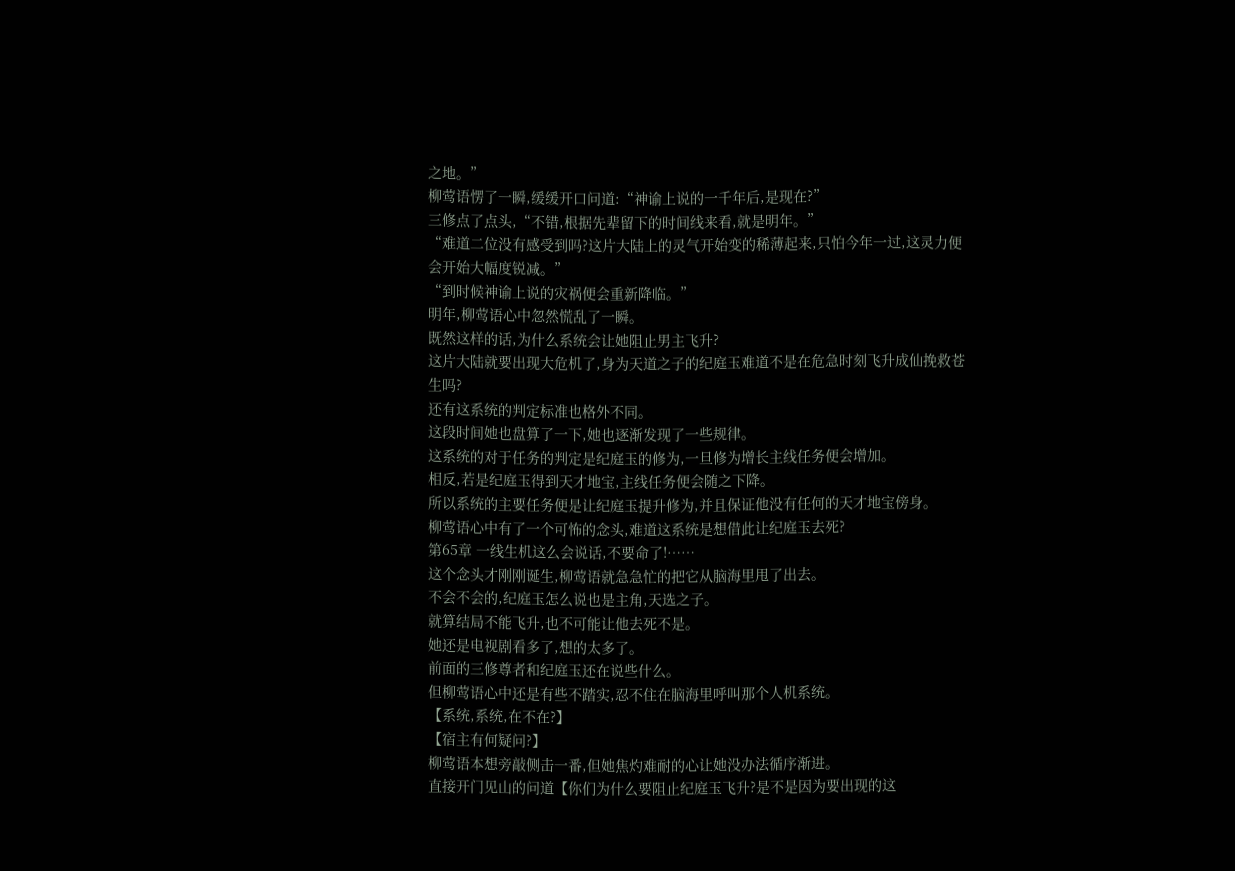之地。”
柳莺语愣了一瞬,缓缓开口问道:“神谕上说的一千年后,是现在?”
三修点了点头,“不错,根据先辈留下的时间线来看,就是明年。”
“难道二位没有感受到吗?这片大陆上的灵气开始变的稀薄起来,只怕今年一过,这灵力便会开始大幅度锐减。”
“到时候神谕上说的灾祸便会重新降临。”
明年,柳莺语心中忽然慌乱了一瞬。
既然这样的话,为什么系统会让她阻止男主飞升?
这片大陆就要出现大危机了,身为天道之子的纪庭玉难道不是在危急时刻飞升成仙挽救苍生吗?
还有这系统的判定标准也格外不同。
这段时间她也盘算了一下,她也逐渐发现了一些规律。
这系统的对于任务的判定是纪庭玉的修为,一旦修为增长主线任务便会增加。
相反,若是纪庭玉得到天才地宝,主线任务便会随之下降。
所以系统的主要任务便是让纪庭玉提升修为,并且保证他没有任何的天才地宝傍身。
柳莺语心中有了一个可怖的念头,难道这系统是想借此让纪庭玉去死?
第65章 一线生机这么会说话,不要命了!……
这个念头才刚刚诞生,柳莺语就急急忙的把它从脑海里甩了出去。
不会不会的,纪庭玉怎么说也是主角,天选之子。
就算结局不能飞升,也不可能让他去死不是。
她还是电视剧看多了,想的太多了。
前面的三修尊者和纪庭玉还在说些什么。
但柳莺语心中还是有些不踏实,忍不住在脑海里呼叫那个人机系统。
【系统,系统,在不在?】
【宿主有何疑问?】
柳莺语本想旁敲侧击一番,但她焦灼难耐的心让她没办法循序渐进。
直接开门见山的问道【你们为什么要阻止纪庭玉飞升?是不是因为要出现的这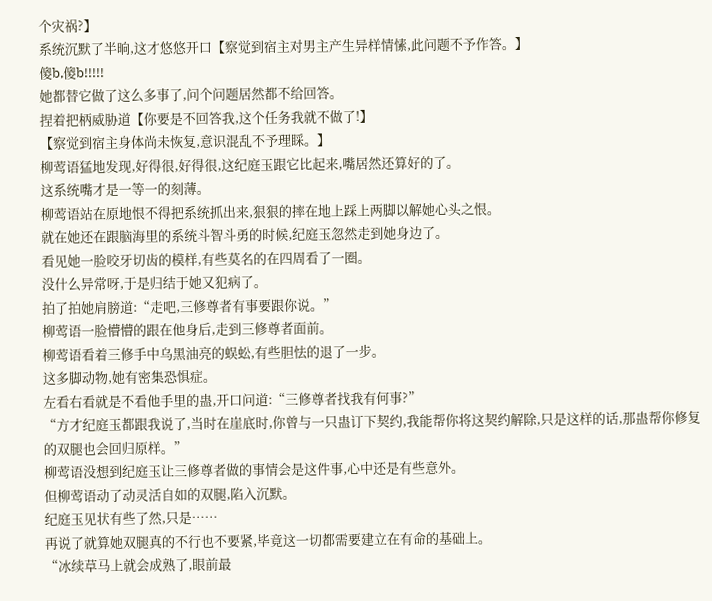个灾祸?】
系统沉默了半晌,这才悠悠开口【察觉到宿主对男主产生异样情愫,此问题不予作答。】
傻b,傻b!!!!!
她都替它做了这么多事了,问个问题居然都不给回答。
捏着把柄威胁道【你要是不回答我,这个任务我就不做了!】
【察觉到宿主身体尚未恢复,意识混乱不予理睬。】
柳莺语猛地发现,好得很,好得很,这纪庭玉跟它比起来,嘴居然还算好的了。
这系统嘴才是一等一的刻薄。
柳莺语站在原地恨不得把系统抓出来,狠狠的摔在地上踩上两脚以解她心头之恨。
就在她还在跟脑海里的系统斗智斗勇的时候,纪庭玉忽然走到她身边了。
看见她一脸咬牙切齿的模样,有些莫名的在四周看了一圈。
没什么异常呀,于是归结于她又犯病了。
拍了拍她肩膀道:“走吧,三修尊者有事要跟你说。”
柳莺语一脸懵懵的跟在他身后,走到三修尊者面前。
柳莺语看着三修手中乌黑油亮的蜈蚣,有些胆怯的退了一步。
这多脚动物,她有密集恐惧症。
左看右看就是不看他手里的蛊,开口问道:“三修尊者找我有何事?”
“方才纪庭玉都跟我说了,当时在崖底时,你曾与一只蛊订下契约,我能帮你将这契约解除,只是这样的话,那蛊帮你修复的双腿也会回归原样。”
柳莺语没想到纪庭玉让三修尊者做的事情会是这件事,心中还是有些意外。
但柳莺语动了动灵活自如的双腿,陷入沉默。
纪庭玉见状有些了然,只是……
再说了就算她双腿真的不行也不要紧,毕竟这一切都需要建立在有命的基础上。
“冰续草马上就会成熟了,眼前最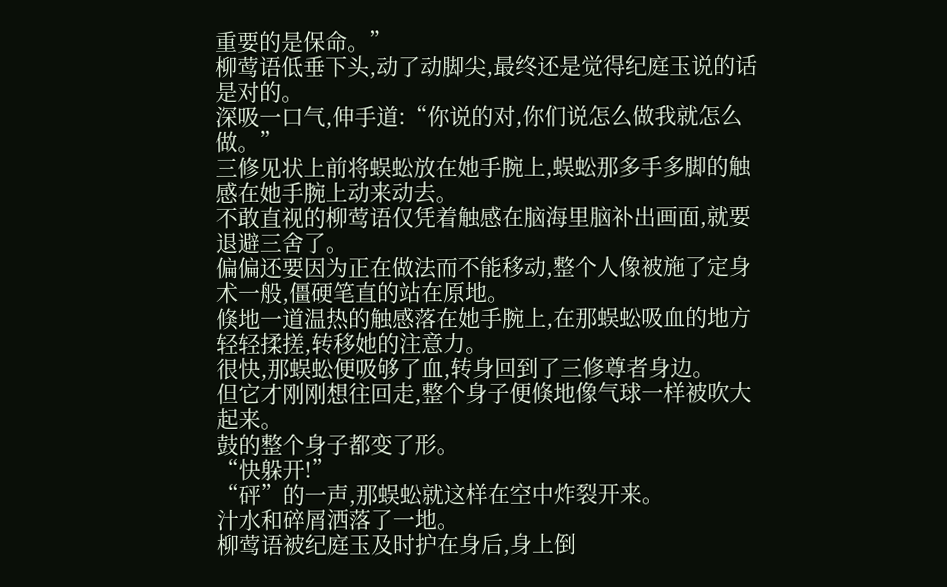重要的是保命。”
柳莺语低垂下头,动了动脚尖,最终还是觉得纪庭玉说的话是对的。
深吸一口气,伸手道:“你说的对,你们说怎么做我就怎么做。”
三修见状上前将蜈蚣放在她手腕上,蜈蚣那多手多脚的触感在她手腕上动来动去。
不敢直视的柳莺语仅凭着触感在脑海里脑补出画面,就要退避三舍了。
偏偏还要因为正在做法而不能移动,整个人像被施了定身术一般,僵硬笔直的站在原地。
倏地一道温热的触感落在她手腕上,在那蜈蚣吸血的地方轻轻揉搓,转移她的注意力。
很快,那蜈蚣便吸够了血,转身回到了三修尊者身边。
但它才刚刚想往回走,整个身子便倏地像气球一样被吹大起来。
鼓的整个身子都变了形。
“快躲开!”
“砰”的一声,那蜈蚣就这样在空中炸裂开来。
汁水和碎屑洒落了一地。
柳莺语被纪庭玉及时护在身后,身上倒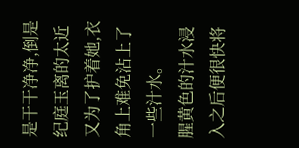是干干净净,倒是纪庭玉离的太近又为了护着她,衣角上难免沾上了一些汁水。
腥黄色的汁水浸入之后便很快将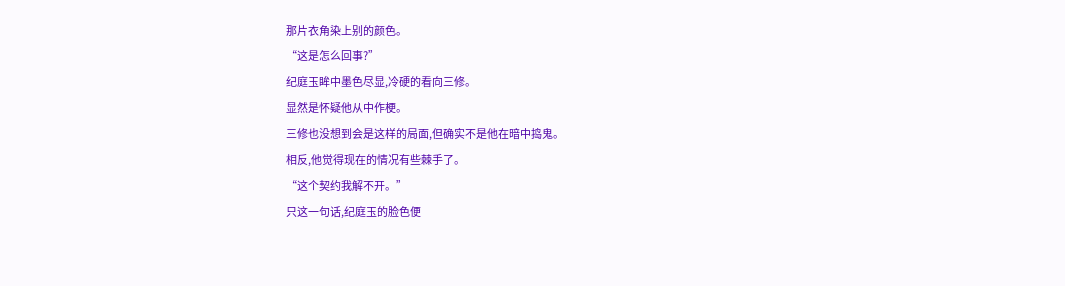那片衣角染上别的颜色。
“这是怎么回事?”
纪庭玉眸中墨色尽显,冷硬的看向三修。
显然是怀疑他从中作梗。
三修也没想到会是这样的局面,但确实不是他在暗中捣鬼。
相反,他觉得现在的情况有些棘手了。
“这个契约我解不开。”
只这一句话,纪庭玉的脸色便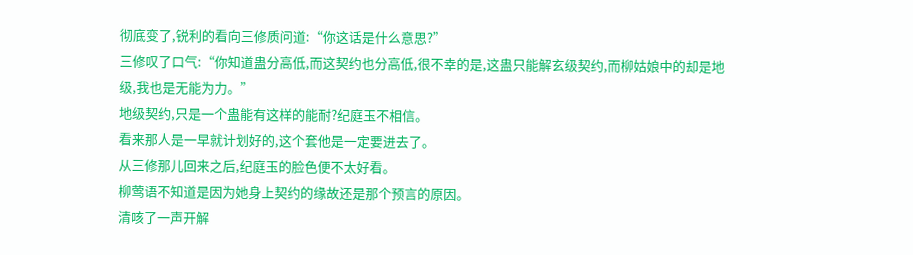彻底变了,锐利的看向三修质问道:“你这话是什么意思?”
三修叹了口气:“你知道蛊分高低,而这契约也分高低,很不幸的是,这蛊只能解玄级契约,而柳姑娘中的却是地级,我也是无能为力。”
地级契约,只是一个蛊能有这样的能耐?纪庭玉不相信。
看来那人是一早就计划好的,这个套他是一定要进去了。
从三修那儿回来之后,纪庭玉的脸色便不太好看。
柳莺语不知道是因为她身上契约的缘故还是那个预言的原因。
清咳了一声开解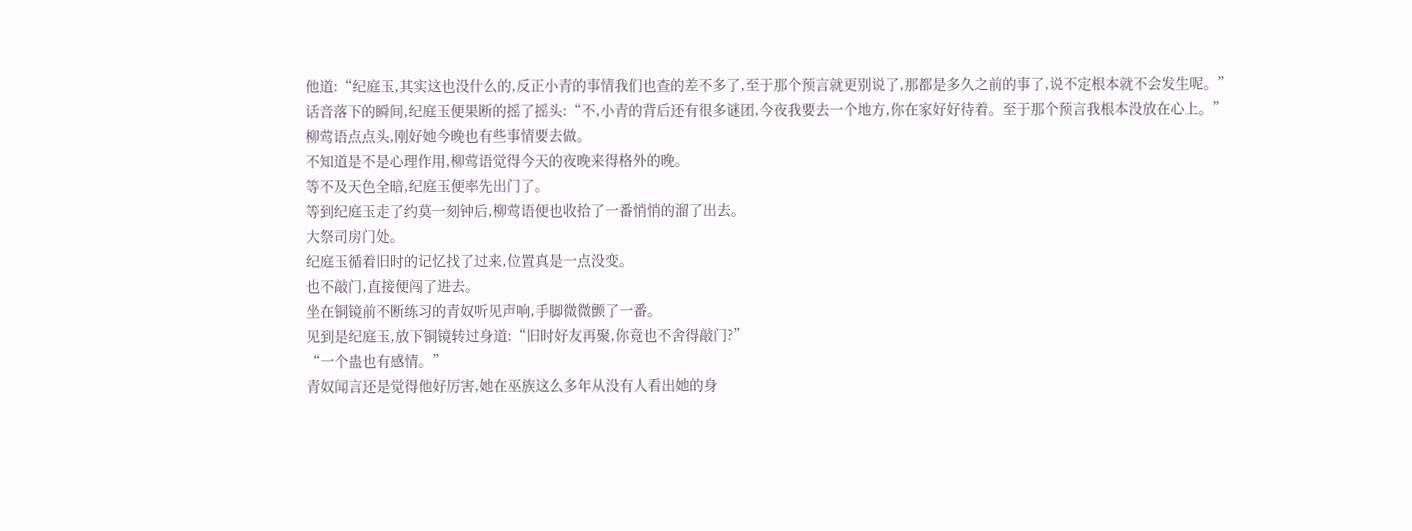他道:“纪庭玉,其实这也没什么的,反正小青的事情我们也查的差不多了,至于那个预言就更别说了,那都是多久之前的事了,说不定根本就不会发生呢。”
话音落下的瞬间,纪庭玉便果断的摇了摇头:“不,小青的背后还有很多谜团,今夜我要去一个地方,你在家好好待着。至于那个预言我根本没放在心上。”
柳莺语点点头,刚好她今晚也有些事情要去做。
不知道是不是心理作用,柳莺语觉得今天的夜晚来得格外的晚。
等不及天色全暗,纪庭玉便率先出门了。
等到纪庭玉走了约莫一刻钟后,柳莺语便也收拾了一番悄悄的溜了出去。
大祭司房门处。
纪庭玉循着旧时的记忆找了过来,位置真是一点没变。
也不敲门,直接便闯了进去。
坐在铜镜前不断练习的青奴听见声响,手脚微微颤了一番。
见到是纪庭玉,放下铜镜转过身道:“旧时好友再聚,你竟也不舍得敲门?”
“一个蛊也有感情。”
青奴闻言还是觉得他好厉害,她在巫族这么多年从没有人看出她的身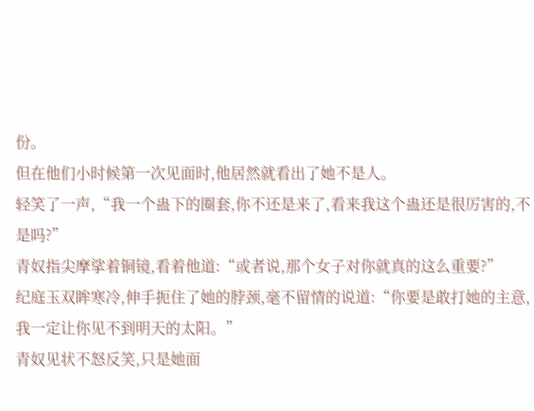份。
但在他们小时候第一次见面时,他居然就看出了她不是人。
轻笑了一声,“我一个蛊下的圈套,你不还是来了,看来我这个蛊还是很厉害的,不是吗?”
青奴指尖摩挲着铜镜,看着他道:“或者说,那个女子对你就真的这么重要?”
纪庭玉双眸寒冷,伸手扼住了她的脖颈,毫不留情的说道:“你要是敢打她的主意,我一定让你见不到明天的太阳。”
青奴见状不怒反笑,只是她面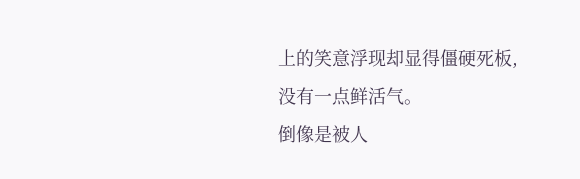上的笑意浮现却显得僵硬死板,没有一点鲜活气。
倒像是被人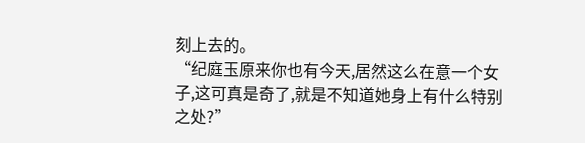刻上去的。
“纪庭玉原来你也有今天,居然这么在意一个女子,这可真是奇了,就是不知道她身上有什么特别之处?”